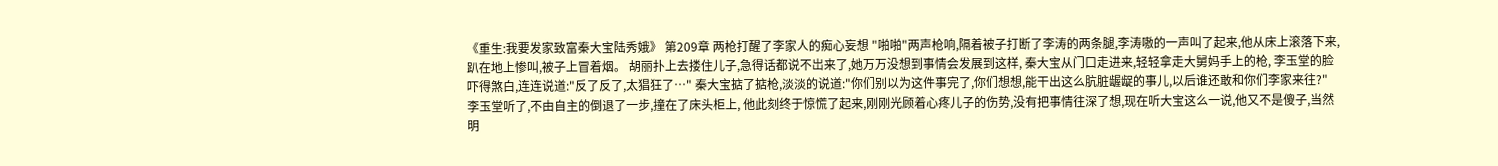《重生:我要发家致富秦大宝陆秀娥》 第209章 两枪打醒了李家人的痴心妄想 "啪啪"两声枪响,隔着被子打断了李涛的两条腿,李涛嗷的一声叫了起来,他从床上滚落下来,趴在地上惨叫,被子上冒着烟。 胡丽扑上去搂住儿子,急得话都说不岀来了,她万万没想到事情会发展到这样, 秦大宝从门口走进来,轻轻拿走大舅妈手上的枪, 李玉堂的脸吓得煞白,连连说道:"反了反了,太猖狂了…" 秦大宝掂了掂枪,淡淡的说道:"你们别以为这件事完了,你们想想,能干出这么肮脏龌龊的事儿,以后谁还敢和你们李家来往?" 李玉堂听了,不由自主的倒退了一步,撞在了床头柜上, 他此刻终于惊慌了起来,刚刚光顾着心疼儿子的伤势,没有把事情往深了想,现在听大宝这么一说,他又不是傻子,当然明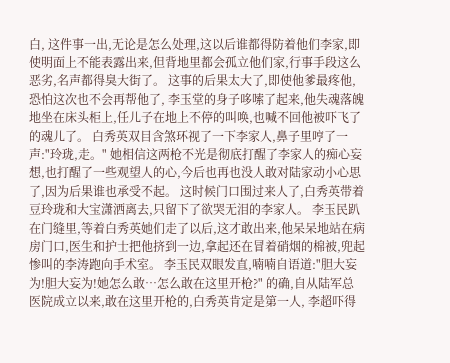白, 这件事一出,无论是怎么处理,这以后谁都得防着他们李家,即使明面上不能表露出来,但背地里都会孤立他们家,行事手段这么恶劣,名声都得臭大街了。 这事的后果太大了,即使他爹最疼他,恐怕这次也不会再帮他了, 李玉堂的身子哆嗦了起来,他失魂落魄地坐在床头柜上,任儿子在地上不停的叫唤,也喊不回他被吓飞了的魂儿了。 白秀英双目含煞环视了一下李家人,鼻子里哼了一声:"玲珑,走。" 她相信这两枪不光是彻底打醒了李家人的痴心妄想,也打醒了一些观望人的心,今后也再也没人敢对陆家动小心思了,因为后果谁也承受不起。 这时候门口围过来人了,白秀英带着豆玲珑和大宝潇洒离去,只留下了欲哭无泪的李家人。 李玉民趴在门缝里,等着白秀英她们走了以后,这才敢出来,他呆呆地站在病房门口,医生和护士把他挤到一边,拿起还在冒着硝烟的棉被,兜起惨叫的李涛跑向手术室。 李玉民双眼发直,喃喃自语道:"胆大妄为!胆大妄为!她怎么敢…怎么敢在这里开枪?" 的确,自从陆军总医院成立以来,敢在这里开枪的,白秀英肯定是第一人, 李超吓得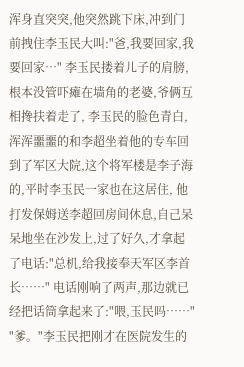浑身直突突,他突然跳下床,冲到门前拽住李玉民大叫:"爸,我要回家,我要回家…" 李玉民搂着儿子的肩膀,根本没管吓瘫在墙角的老婆,爷俩互相搀扶着走了, 李玉民的脸色青白,浑浑噩噩的和李超坐着他的专车回到了军区大院,这个将军楼是李子海的,平时李玉民一家也在这居住, 他打发保姆送李超回房间休息,自己呆呆地坐在沙发上,过了好久,才拿起了电话:"总机,给我接奉天军区李首长……" 电话刚响了两声,那边就已经把话筒拿起来了:"喂,玉民吗……" "爹。"李玉民把刚才在医院发生的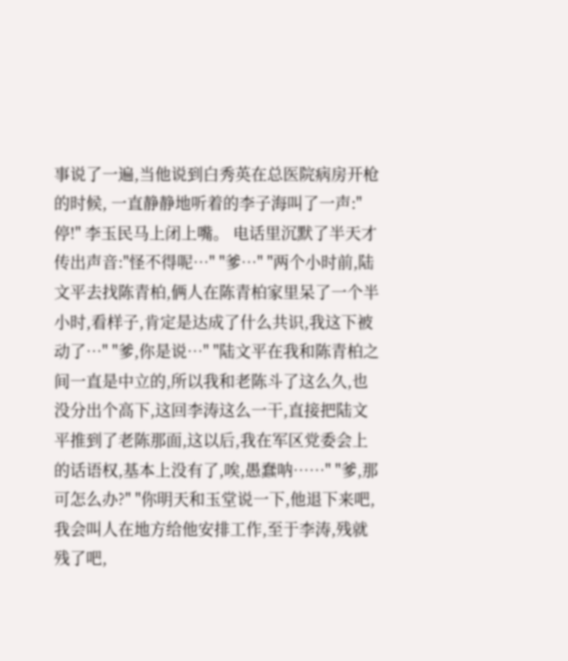事说了一遍,当他说到白秀英在总医院病房开枪的时候, 一直静静地听着的李子海叫了一声:"停!" 李玉民马上闭上嘴。 电话里沉默了半天才传出声音:"怪不得呢…" "爹…" "两个小时前,陆文平去找陈青柏,俩人在陈青柏家里呆了一个半小时,看样子,肯定是达成了什么共识,我这下被动了…" "爹,你是说…" "陆文平在我和陈青柏之间一直是中立的,所以我和老陈斗了这么久,也没分出个高下,这回李涛这么一干,直接把陆文平推到了老陈那面,这以后,我在军区党委会上的话语权,基本上没有了,唉,愚蠢呐……" "爹,那可怎么办?" "你明天和玉堂说一下,他退下来吧,我会叫人在地方给他安排工作,至于李涛,残就残了吧,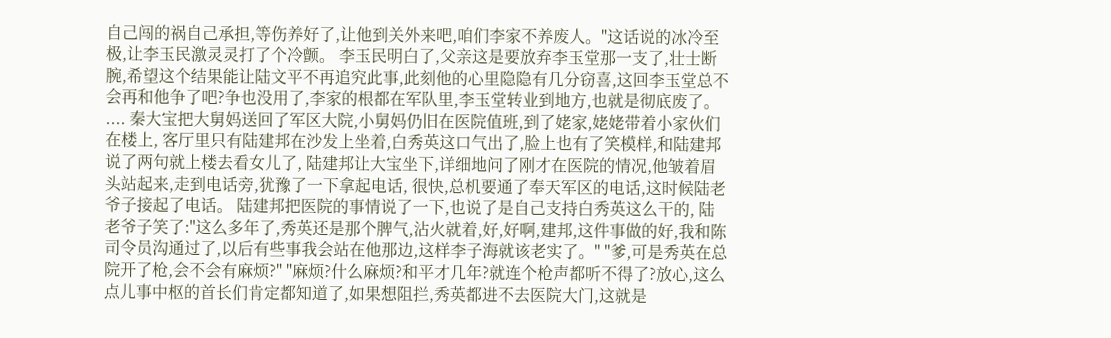自己闯的祸自己承担,等伤养好了,让他到关外来吧,咱们李家不养废人。"这话说的冰冷至极,让李玉民激灵灵打了个冷颤。 李玉民明白了,父亲这是要放弃李玉堂那一支了,壮士断腕,希望这个结果能让陆文平不再追究此事,此刻他的心里隐隐有几分窃喜,这回李玉堂总不会再和他争了吧?争也没用了,李家的根都在军队里,李玉堂转业到地方,也就是彻底废了。 .... 秦大宝把大舅妈送回了军区大院,小舅妈仍旧在医院值班,到了姥家,姥姥带着小家伙们在楼上, 客厅里只有陆建邦在沙发上坐着,白秀英这口气出了,脸上也有了笑模样,和陆建邦说了两句就上楼去看女儿了, 陆建邦让大宝坐下,详细地问了刚才在医院的情况,他皱着眉头站起来,走到电话旁,犹豫了一下拿起电话, 很快,总机要通了奉天军区的电话,这时候陆老爷子接起了电话。 陆建邦把医院的事情说了一下,也说了是自己支持白秀英这么干的, 陆老爷子笑了:"这么多年了,秀英还是那个脾气,沾火就着,好,好啊,建邦,这件事做的好,我和陈司令员沟通过了,以后有些事我会站在他那边,这样李子海就该老实了。" "爹,可是秀英在总院开了枪,会不会有麻烦?" "麻烦?什么麻烦?和平才几年?就连个枪声都听不得了?放心,这么点儿事中枢的首长们肯定都知道了,如果想阻拦,秀英都进不去医院大门,这就是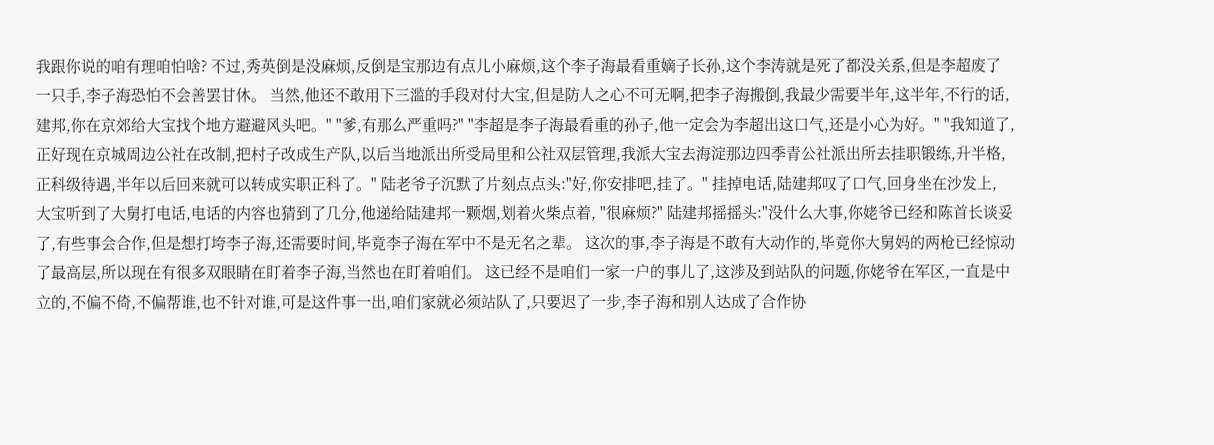我跟你说的咱有理咱怕啥? 不过,秀英倒是没麻烦,反倒是宝那边有点儿小麻烦,这个李子海最看重嫡子长孙,这个李涛就是死了都没关系,但是李超废了一只手,李子海恐怕不会善罢甘休。 当然,他还不敢用下三滥的手段对付大宝,但是防人之心不可无啊,把李子海搬倒,我最少需要半年,这半年,不行的话,建邦,你在京郊给大宝找个地方避避风头吧。" "爹,有那么严重吗?" "李超是李子海最看重的孙子,他一定会为李超出这口气,还是小心为好。" "我知道了,正好现在京城周边公社在改制,把村子改成生产队,以后当地派出所受局里和公社双层管理,我派大宝去海淀那边四季青公社派出所去挂职锻练,升半格,正科级待遇,半年以后回来就可以转成实职正科了。" 陆老爷子沉默了片刻点点头:"好,你安排吧,挂了。" 挂掉电话,陆建邦叹了口气,回身坐在沙发上, 大宝听到了大舅打电话,电话的内容也猜到了几分,他递给陆建邦一颗烟,划着火柴点着, "很麻烦?" 陆建邦摇摇头:"没什么大事,你姥爷已经和陈首长谈妥了,有些事会合作,但是想打垮李子海,还需要时间,毕竟李子海在军中不是无名之辈。 这次的事,李子海是不敢有大动作的,毕竟你大舅妈的两枪已经惊动了最高层,所以现在有很多双眼睛在盯着李子海,当然也在盯着咱们。 这已经不是咱们一家一户的事儿了,这涉及到站队的问题,你姥爷在军区,一直是中立的,不偏不倚,不偏帮谁,也不针对谁,可是这件事一出,咱们家就必须站队了,只要迟了一步,李子海和别人达成了合作协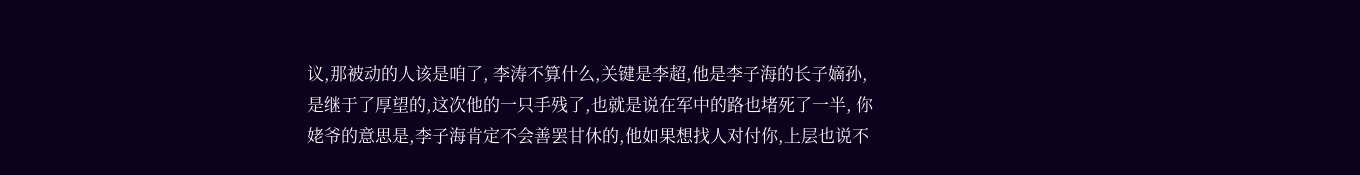议,那被动的人该是咱了, 李涛不算什么,关键是李超,他是李子海的长子嫡孙,是继于了厚望的,这次他的一只手残了,也就是说在军中的路也堵死了一半, 你姥爷的意思是,李子海肯定不会善罢甘休的,他如果想找人对付你,上层也说不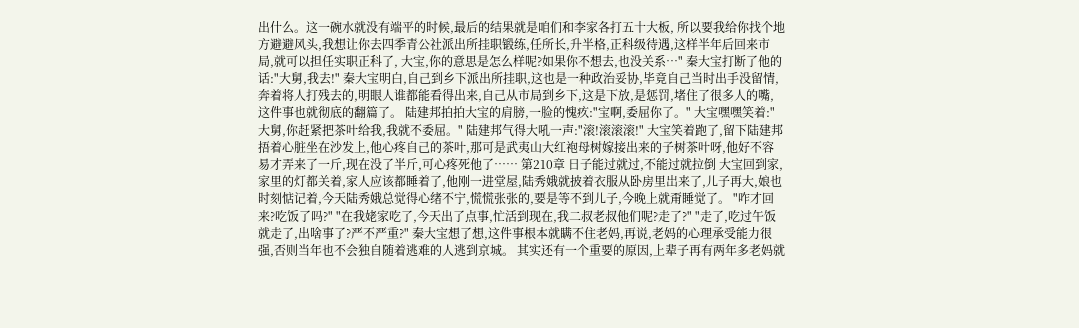出什么。这一碗水就没有端平的时候,最后的结果就是咱们和李家各打五十大板, 所以要我给你找个地方避避风头,我想让你去四季青公社派出所挂职锻练,任所长,升半格,正科级待遇,这样半年后回来市局,就可以担任实职正科了, 大宝,你的意思是怎么样呢?如果你不想去,也没关系…" 秦大宝打断了他的话:"大舅,我去!" 秦大宝明白,自己到乡下派出所挂职,这也是一种政治妥协,毕竟自己当时出手没留情,奔着将人打残去的,明眼人谁都能看得出来,自己从市局到乡下,这是下放,是惩罚,堵住了很多人的嘴,这件事也就彻底的翻篇了。 陆建邦拍拍大宝的肩膀,一脸的愧疚:"宝啊,委屈你了。" 大宝嘿嘿笑着:"大舅,你赶紧把茶叶给我,我就不委屈。" 陆建邦气得大吼一声:"滚!滚滚滚!" 大宝笑着跑了,留下陆建邦捂着心脏坐在沙发上,他心疼自己的茶叶,那可是武夷山大红袍母树嫁接出来的子树茶叶呀,他好不容易才弄来了一斤,现在没了半斤,可心疼死他了…… 第210章 日子能过就过,不能过就拉倒 大宝回到家,家里的灯都关着,家人应该都睡着了,他刚一进堂屋,陆秀娥就披着衣服从卧房里岀来了,儿子再大,娘也时刻惦记着,今天陆秀娥总觉得心绪不宁,慌慌张张的,要是等不到儿子,今晚上就甭睡觉了。 "咋才回来?吃饭了吗?" "在我姥家吃了,今天出了点事,忙活到现在,我二叔老叔他们呢?走了?" "走了,吃过午饭就走了,出啥事了?严不严重?" 秦大宝想了想,这件事根本就瞒不住老妈,再说,老妈的心理承受能力很强,否则当年也不会独自随着逃难的人逃到京城。 其实还有一个重要的原因,上辈子再有两年多老妈就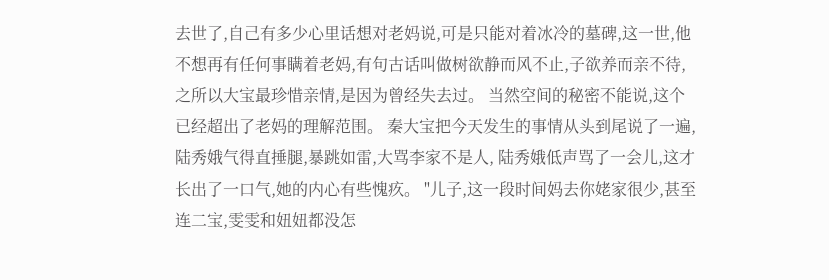去世了,自己有多少心里话想对老妈说,可是只能对着冰冷的墓碑,这一世,他不想再有任何事瞒着老妈,有句古话叫做树欲静而风不止,子欲养而亲不待,之所以大宝最珍惜亲情,是因为曾经失去过。 当然空间的秘密不能说,这个已经超出了老妈的理解范围。 秦大宝把今天发生的事情从头到尾说了一遍,陆秀娥气得直捶腿,暴跳如雷,大骂李家不是人, 陆秀娥低声骂了一会儿,这才长出了一口气,她的内心有些愧疚。 "儿子,这一段时间妈去你姥家很少,甚至连二宝,雯雯和妞妞都没怎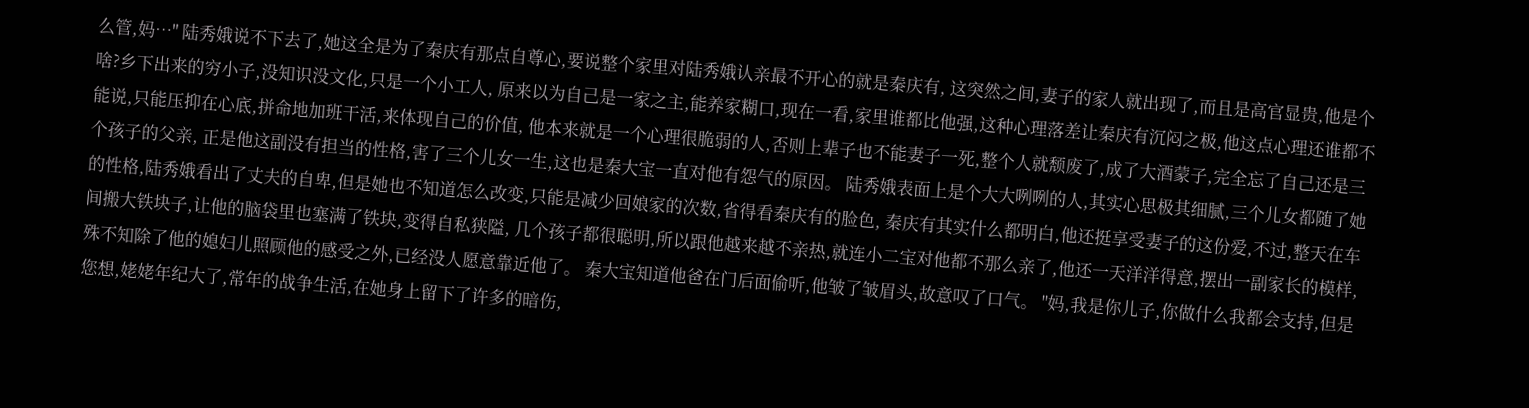么管,妈…" 陆秀娥说不下去了,她这全是为了秦庆有那点自尊心,要说整个家里对陆秀娥认亲最不开心的就是秦庆有, 这突然之间,妻子的家人就出现了,而且是高官显贵,他是个啥?乡下出来的穷小子,没知识没文化,只是一个小工人, 原来以为自己是一家之主,能养家糊口,现在一看,家里谁都比他强,这种心理落差让秦庆有沉闷之极,他这点心理还谁都不能说,只能压抑在心底,拼命地加班干活,来体现自己的价值, 他本来就是一个心理很脆弱的人,否则上辈子也不能妻子一死,整个人就颓废了,成了大酒蒙子,完全忘了自己还是三个孩子的父亲, 正是他这副没有担当的性格,害了三个儿女一生,这也是秦大宝一直对他有怨气的原因。 陆秀娥表面上是个大大咧咧的人,其实心思极其细腻,三个儿女都随了她的性格,陆秀娥看出了丈夫的自卑,但是她也不知道怎么改变,只能是减少回娘家的次数,省得看秦庆有的脸色, 秦庆有其实什么都明白,他还挺享受妻子的这份爱,不过,整天在车间搬大铁块子,让他的脑袋里也塞满了铁块,变得自私狭隘, 几个孩子都很聪明,所以跟他越来越不亲热,就连小二宝对他都不那么亲了,他还一天洋洋得意,摆出一副家长的模样,殊不知除了他的媳妇儿照顾他的感受之外,已经没人愿意靠近他了。 秦大宝知道他爸在门后面偷听,他皱了皱眉头,故意叹了口气。 "妈,我是你儿子,你做什么我都会支持,但是您想,姥姥年纪大了,常年的战争生活,在她身上留下了许多的暗伤,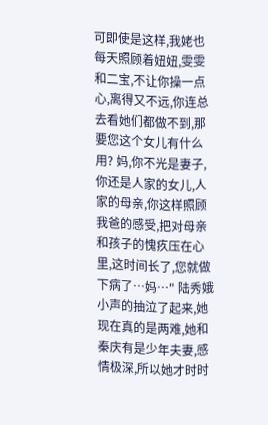可即使是这样,我姥也每天照顾着妞妞,雯雯和二宝,不让你操一点心,离得又不远,你连总去看她们都做不到,那要您这个女儿有什么用? 妈,你不光是妻子,你还是人家的女儿,人家的母亲,你这样照顾我爸的感受,把对母亲和孩子的愧疚压在心里,这时间长了,您就做下病了…妈…" 陆秀娥小声的抽泣了起来,她现在真的是两难,她和秦庆有是少年夫妻,感情极深,所以她才时时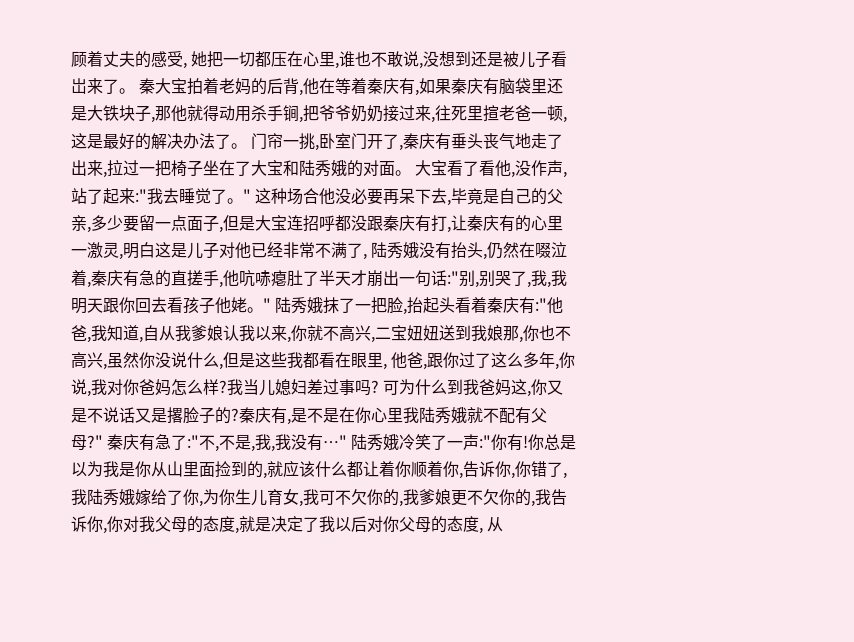顾着丈夫的感受, 她把一切都压在心里,谁也不敢说,没想到还是被儿子看岀来了。 秦大宝拍着老妈的后背,他在等着秦庆有,如果秦庆有脑袋里还是大铁块子,那他就得动用杀手锏,把爷爷奶奶接过来,往死里揎老爸一顿,这是最好的解决办法了。 门帘一挑,卧室门开了,秦庆有垂头丧气地走了出来,拉过一把椅子坐在了大宝和陆秀娥的对面。 大宝看了看他,没作声,站了起来:"我去睡觉了。" 这种场合他没必要再呆下去,毕竟是自己的父亲,多少要留一点面子,但是大宝连招呼都没跟秦庆有打,让秦庆有的心里一激灵,明白这是儿子对他已经非常不满了, 陆秀娥没有抬头,仍然在啜泣着,秦庆有急的直搓手,他吭哧瘪肚了半天才崩出一句话:"别,别哭了,我,我明天跟你回去看孩子他姥。" 陆秀娥抹了一把脸,抬起头看着秦庆有:"他爸,我知道,自从我爹娘认我以来,你就不高兴,二宝妞妞送到我娘那,你也不高兴,虽然你没说什么,但是这些我都看在眼里, 他爸,跟你过了这么多年,你说,我对你爸妈怎么样?我当儿媳妇差过事吗? 可为什么到我爸妈这,你又是不说话又是撂脸子的?秦庆有,是不是在你心里我陆秀娥就不配有父母?" 秦庆有急了:"不,不是,我,我没有…" 陆秀娥冷笑了一声:"你有!你总是以为我是你从山里面捡到的,就应该什么都让着你顺着你,告诉你,你错了, 我陆秀娥嫁给了你,为你生儿育女,我可不欠你的,我爹娘更不欠你的,我告诉你,你对我父母的态度,就是决定了我以后对你父母的态度, 从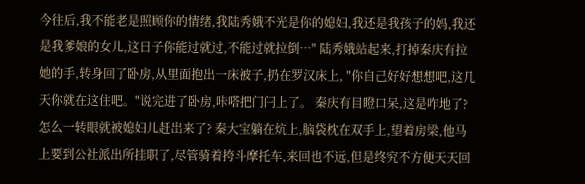今往后,我不能老是照顾你的情绪,我陆秀娥不光是你的媳妇,我还是我孩子的妈,我还是我爹娘的女儿,这日子你能过就过,不能过就拉倒…" 陆秀娥站起来,打掉秦庆有拉她的手,转身回了卧房,从里面抱出一床被子,扔在罗汉床上, "你自己好好想想吧,这几天你就在这住吧。"说完进了卧房,咔嗒把门闩上了。 秦庆有目瞪口呆,这是咋地了?怎么一转眼就被媳妇儿赶岀来了? 秦大宝躺在炕上,脑袋枕在双手上,望着房梁,他马上要到公社派出所挂职了,尽管骑着挎斗摩托车,来回也不远,但是终究不方便天天回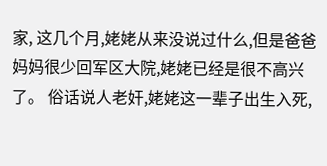家, 这几个月,姥姥从来没说过什么,但是爸爸妈妈很少回军区大院,姥姥已经是很不高兴了。 俗话说人老奸,姥姥这一辈子出生入死,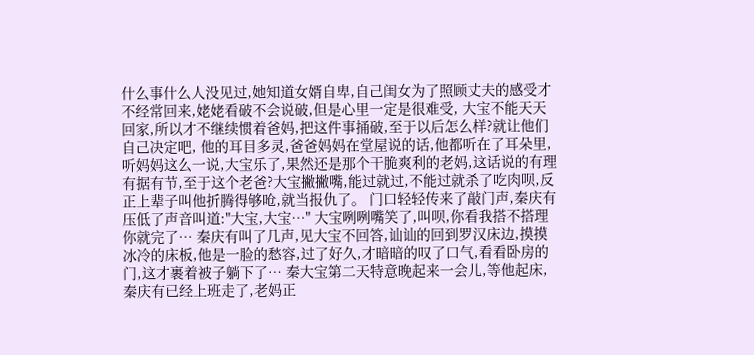什么事什么人没见过,她知道女婿自卑,自己闺女为了照顾丈夫的感受才不经常回来,姥姥看破不会说破,但是心里一定是很难受, 大宝不能天天回家,所以才不继续惯着爸妈,把这件事捅破,至于以后怎么样?就让他们自己决定吧, 他的耳目多灵,爸爸妈妈在堂屋说的话,他都听在了耳朵里,听妈妈这么一说,大宝乐了,果然还是那个干脆爽利的老妈,这话说的有理有据有节,至于这个老爸?大宝撇撇嘴,能过就过,不能过就杀了吃肉呗,反正上辈子叫他折腾得够呛,就当报仇了。 门口轻轻传来了敲门声,秦庆有压低了声音叫道:"大宝,大宝…" 大宝咧咧嘴笑了,叫呗,你看我搭不搭理你就完了… 秦庆有叫了几声,见大宝不回答,讪讪的回到罗汉床边,摸摸冰冷的床板,他是一脸的愁容,过了好久,才暗暗的叹了口气,看看卧房的门,这才裹着被子躺下了… 秦大宝第二天特意晚起来一会儿,等他起床,秦庆有已经上班走了,老妈正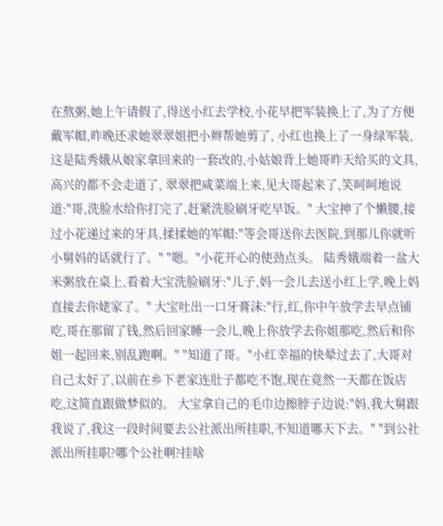在熬粥,她上午请假了,得送小红去学校,小花早把军装换上了,为了方便戴军帽,昨晚还求她翠翠姐把小辫帮她剪了, 小红也换上了一身绿军装,这是陆秀娥从娘家拿回来的一套改的,小姑娘背上她哥昨天给买的文具,高兴的都不会走道了, 翠翠把咸菜端上来,见大哥起来了,笑呵呵地说道:"哥,洗脸水给你打完了,赶紧洗脸刷牙吃早饭。" 大宝抻了个懒腰,接过小花递过来的牙具,揉揉她的军帽:"等会哥送你去医院,到那儿你就听小舅妈的话就行了。" "嗯。"小花开心的使劲点头。 陆秀娥端着一盆大米粥放在桌上,看着大宝洗脸刷牙:"儿子,妈一会儿去送小红上学,晚上妈直接去你姥家了。" 大宝吐出一口牙膏沫:"行,红,你中午放学去早点铺吃,哥在那留了钱,然后回家睡一会儿,晚上你放学去你姐那吃,然后和你姐一起回来,别乱跑啊。" "知道了哥。"小红幸福的快晕过去了,大哥对自己太好了,以前在乡下老家连肚子都吃不饱,现在竟然一天都在饭店吃,这简直跟做梦似的。 大宝拿自己的毛巾边擦脖子边说:"妈,我大舅跟我说了,我这一段时间要去公社派出所挂职,不知道哪天下去。" "到公社派出所挂职?哪个公社啊?挂啥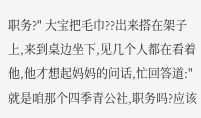职务?" 大宝把毛巾??岀来搭在架子上,来到桌边坐下,见几个人都在看着他,他才想起妈妈的问话,忙回答道:"就是咱那个四季青公社,职务吗?应该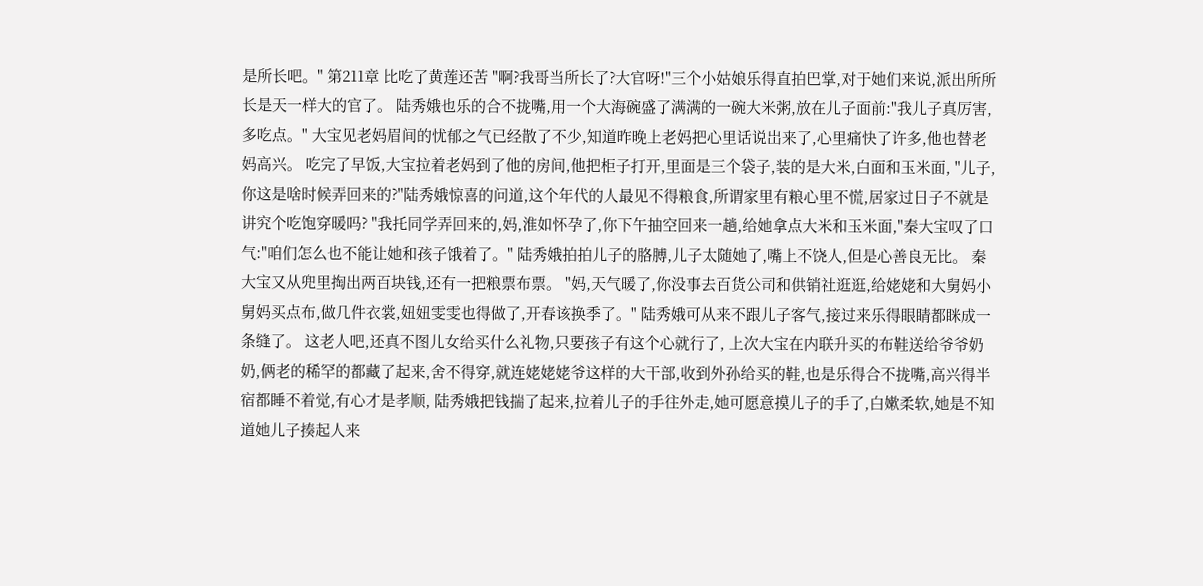是所长吧。" 第211章 比吃了黄莲还苦 "啊?我哥当所长了?大官呀!"三个小姑娘乐得直拍巴掌,对于她们来说,派出所所长是天一样大的官了。 陆秀娥也乐的合不拢嘴,用一个大海碗盛了满满的一碗大米粥,放在儿子面前:"我儿子真厉害,多吃点。" 大宝见老妈眉间的忧郁之气已经散了不少,知道昨晚上老妈把心里话说岀来了,心里痛快了许多,他也替老妈高兴。 吃完了早饭,大宝拉着老妈到了他的房间,他把柜子打开,里面是三个袋子,装的是大米,白面和玉米面, "儿子,你这是啥时候弄回来的?"陆秀娥惊喜的问道,这个年代的人最见不得粮食,所谓家里有粮心里不慌,居家过日子不就是讲究个吃饱穿暖吗? "我托同学弄回来的,妈,淮如怀孕了,你下午抽空回来一趟,给她拿点大米和玉米面,"秦大宝叹了口气:"咱们怎么也不能让她和孩子饿着了。" 陆秀娥拍拍儿子的胳膊,儿子太随她了,嘴上不饶人,但是心善良无比。 秦大宝又从兜里掏出两百块钱,还有一把粮票布票。 "妈,天气暖了,你没事去百货公司和供销社逛逛,给姥姥和大舅妈小舅妈买点布,做几件衣裳,妞妞雯雯也得做了,开春该换季了。" 陆秀娥可从来不跟儿子客气,接过来乐得眼睛都眯成一条缝了。 这老人吧,还真不图儿女给买什么礼物,只要孩子有这个心就行了, 上次大宝在内联升买的布鞋送给爷爷奶奶,俩老的稀罕的都藏了起来,舍不得穿,就连姥姥姥爷这样的大干部,收到外孙给买的鞋,也是乐得合不拢嘴,高兴得半宿都睡不着觉,有心才是孝顺, 陆秀娥把钱揣了起来,拉着儿子的手往外走,她可愿意摸儿子的手了,白嫰柔软,她是不知道她儿子揍起人来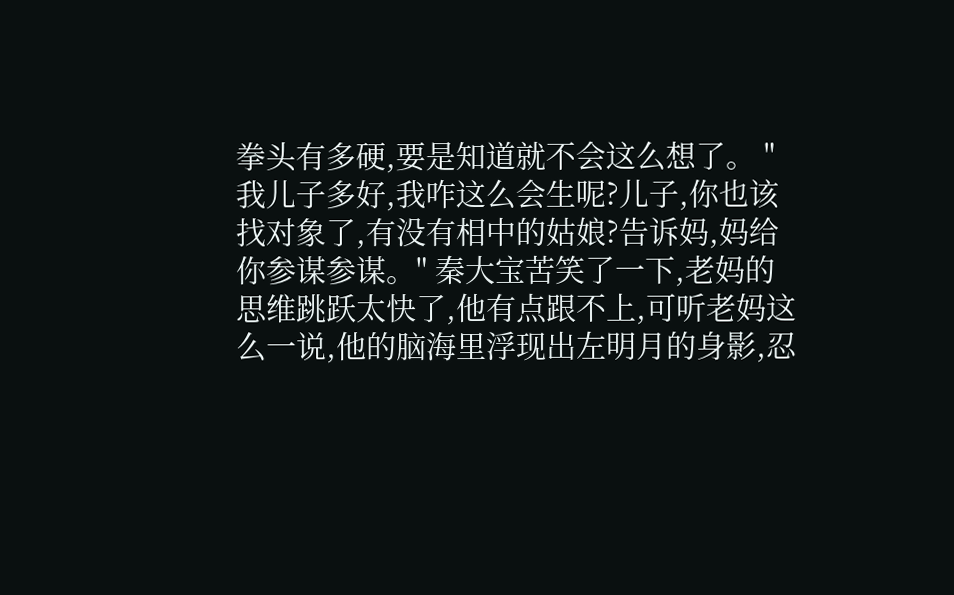拳头有多硬,要是知道就不会这么想了。 "我儿子多好,我咋这么会生呢?儿子,你也该找对象了,有没有相中的姑娘?告诉妈,妈给你参谋参谋。" 秦大宝苦笑了一下,老妈的思维跳跃太快了,他有点跟不上,可听老妈这么一说,他的脑海里浮现出左明月的身影,忍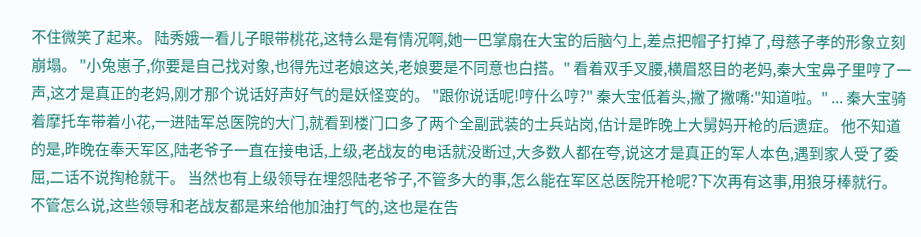不住微笑了起来。 陆秀娥一看儿子眼带桃花,这特么是有情况啊,她一巴掌扇在大宝的后脑勺上,差点把帽子打掉了,母慈子孝的形象立刻崩塌。 "小兔崽子,你要是自己找对象,也得先过老娘这关,老娘要是不同意也白搭。" 看着双手叉腰,横眉怒目的老妈,秦大宝鼻子里哼了一声,这才是真正的老妈,刚才那个说话好声好气的是妖怪变的。 "跟你说话呢!哼什么哼?" 秦大宝低着头,撇了撇嘴:"知道啦。" ... 秦大宝骑着摩托车带着小花,一进陆军总医院的大门,就看到楼门口多了两个全副武装的士兵站岗,估计是昨晚上大舅妈开枪的后遗症。 他不知道的是,昨晚在奉天军区,陆老爷子一直在接电话,上级,老战友的电话就没断过,大多数人都在夸,说这才是真正的军人本色,遇到家人受了委屈,二话不说掏枪就干。 当然也有上级领导在埋怨陆老爷子,不管多大的事,怎么能在军区总医院开枪呢?下次再有这事,用狼牙棒就行。 不管怎么说,这些领导和老战友都是来给他加油打气的,这也是在告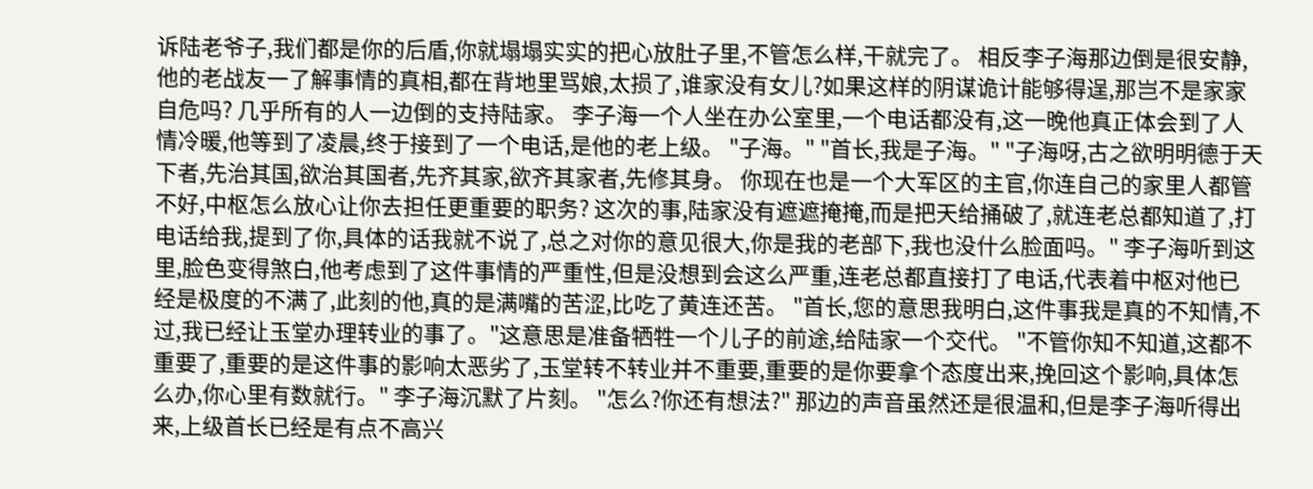诉陆老爷子,我们都是你的后盾,你就塌塌实实的把心放肚子里,不管怎么样,干就完了。 相反李子海那边倒是很安静,他的老战友一了解事情的真相,都在背地里骂娘,太损了,谁家没有女儿?如果这样的阴谋诡计能够得逞,那岂不是家家自危吗? 几乎所有的人一边倒的支持陆家。 李子海一个人坐在办公室里,一个电话都没有,这一晚他真正体会到了人情冷暖,他等到了凌晨,终于接到了一个电话,是他的老上级。 "子海。" "首长,我是子海。" "子海呀,古之欲明明德于天下者,先治其国,欲治其国者,先齐其家,欲齐其家者,先修其身。 你现在也是一个大军区的主官,你连自己的家里人都管不好,中枢怎么放心让你去担任更重要的职务? 这次的事,陆家没有遮遮掩掩,而是把天给捅破了,就连老总都知道了,打电话给我,提到了你,具体的话我就不说了,总之对你的意见很大,你是我的老部下,我也没什么脸面吗。" 李子海听到这里,脸色变得煞白,他考虑到了这件事情的严重性,但是没想到会这么严重,连老总都直接打了电话,代表着中枢对他已经是极度的不满了,此刻的他,真的是满嘴的苦涩,比吃了黄连还苦。 "首长,您的意思我明白,这件事我是真的不知情,不过,我已经让玉堂办理转业的事了。"这意思是准备牺牲一个儿子的前途,给陆家一个交代。 "不管你知不知道,这都不重要了,重要的是这件事的影响太恶劣了,玉堂转不转业并不重要,重要的是你要拿个态度出来,挽回这个影响,具体怎么办,你心里有数就行。" 李子海沉默了片刻。 "怎么?你还有想法?" 那边的声音虽然还是很温和,但是李子海听得出来,上级首长已经是有点不高兴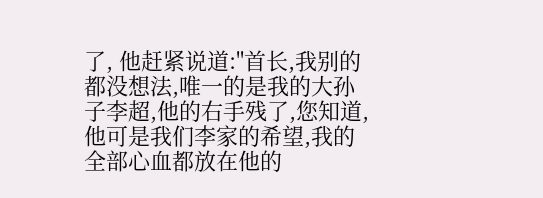了, 他赶紧说道:"首长,我别的都没想法,唯一的是我的大孙子李超,他的右手残了,您知道,他可是我们李家的希望,我的全部心血都放在他的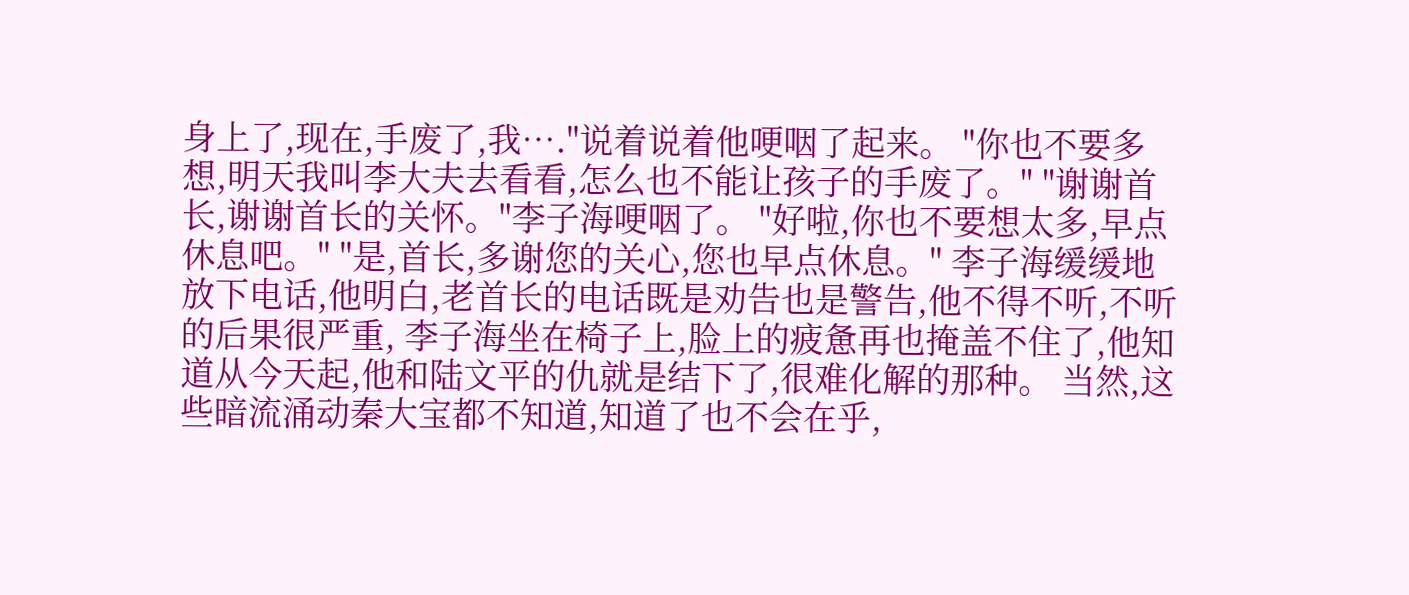身上了,现在,手废了,我…."说着说着他哽咽了起来。 "你也不要多想,明天我叫李大夫去看看,怎么也不能让孩子的手废了。" "谢谢首长,谢谢首长的关怀。"李子海哽咽了。 "好啦,你也不要想太多,早点休息吧。" "是,首长,多谢您的关心,您也早点休息。" 李子海缓缓地放下电话,他明白,老首长的电话既是劝告也是警告,他不得不听,不听的后果很严重, 李子海坐在椅子上,脸上的疲惫再也掩盖不住了,他知道从今天起,他和陆文平的仇就是结下了,很难化解的那种。 当然,这些暗流涌动秦大宝都不知道,知道了也不会在乎,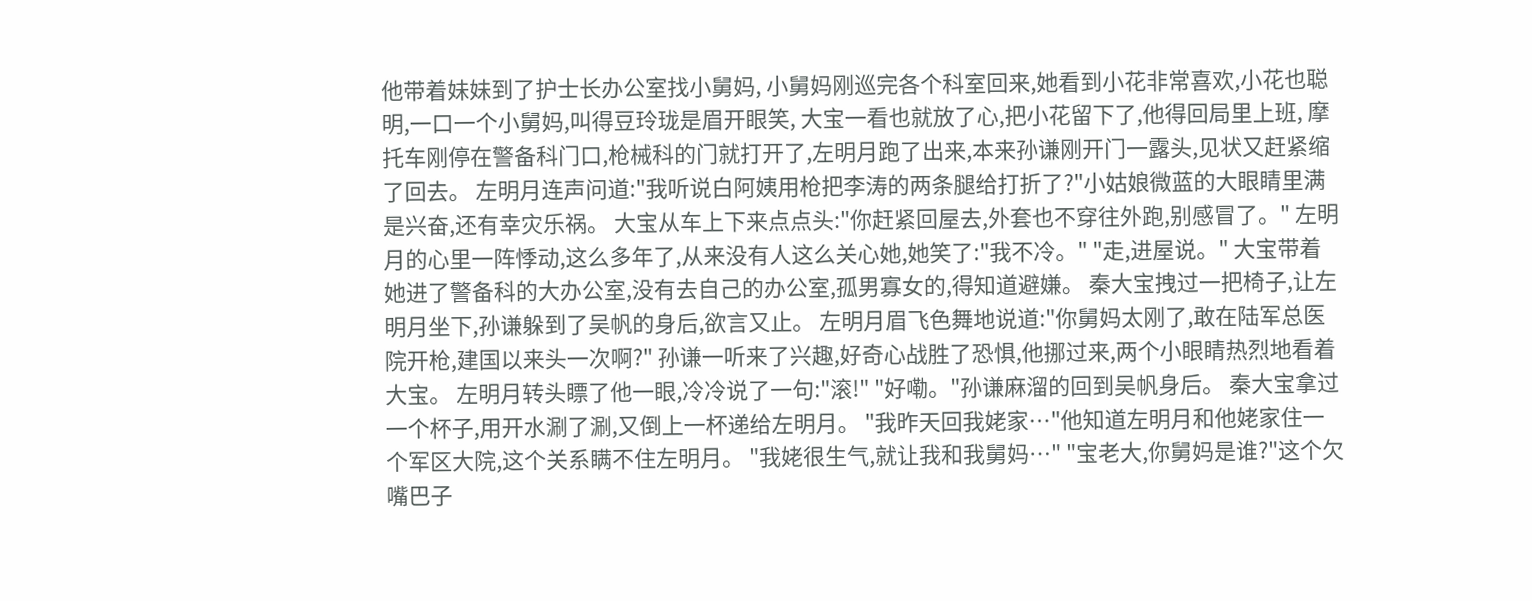他带着妹妹到了护士长办公室找小舅妈, 小舅妈刚巡完各个科室回来,她看到小花非常喜欢,小花也聪明,一口一个小舅妈,叫得豆玲珑是眉开眼笑, 大宝一看也就放了心,把小花留下了,他得回局里上班, 摩托车刚停在警备科门口,枪械科的门就打开了,左明月跑了出来,本来孙谦刚开门一露头,见状又赶紧缩了回去。 左明月连声问道:"我听说白阿姨用枪把李涛的两条腿给打折了?"小姑娘微蓝的大眼睛里满是兴奋,还有幸灾乐祸。 大宝从车上下来点点头:"你赶紧回屋去,外套也不穿往外跑,别感冒了。" 左明月的心里一阵悸动,这么多年了,从来没有人这么关心她,她笑了:"我不冷。" "走,进屋说。" 大宝带着她进了警备科的大办公室,没有去自己的办公室,孤男寡女的,得知道避嫌。 秦大宝拽过一把椅子,让左明月坐下,孙谦躲到了吴帆的身后,欲言又止。 左明月眉飞色舞地说道:"你舅妈太刚了,敢在陆军总医院开枪,建国以来头一次啊?" 孙谦一听来了兴趣,好奇心战胜了恐惧,他挪过来,两个小眼睛热烈地看着大宝。 左明月转头瞟了他一眼,冷冷说了一句:"滚!" "好嘞。"孙谦麻溜的回到吴帆身后。 秦大宝拿过一个杯子,用开水涮了涮,又倒上一杯递给左明月。 "我昨天回我姥家…"他知道左明月和他姥家住一个军区大院,这个关系瞒不住左明月。 "我姥很生气,就让我和我舅妈…" "宝老大,你舅妈是谁?"这个欠嘴巴子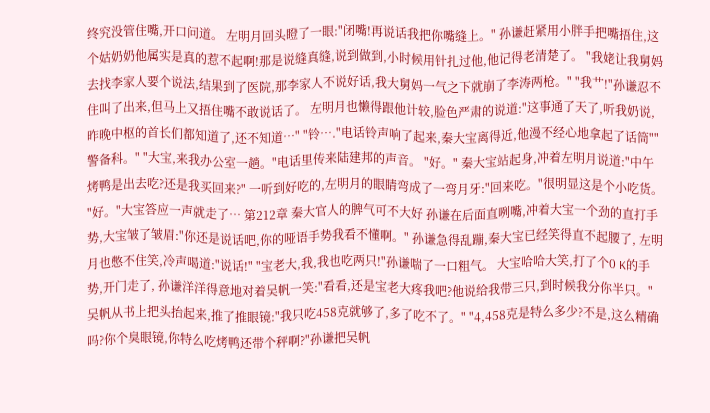终究没管住嘴,开口问道。 左明月回头瞪了一眼:"闭嘴!再说话我把你嘴缝上。" 孙谦赶紧用小胖手把嘴捂住,这个姑奶奶他属实是真的惹不起啊!那是说缝真缝,说到做到,小时候用针扎过他,他记得老清楚了。 "我姥让我舅妈去找李家人要个说法,结果到了医院,那李家人不说好话,我大舅妈一气之下就崩了李涛两枪。" "我艹!"孙谦忍不住叫了出来,但马上又捂住嘴不敢说话了。 左明月也懒得跟他计较,脸色严肃的说道:"这事通了天了,听我奶说,昨晚中枢的首长们都知道了,还不知道…" "铃…."电话铃声响了起来,秦大宝离得近,他漫不经心地拿起了话筒""警备科。" "大宝,来我办公室一趟。"电话里传来陆建邦的声音。 "好。" 秦大宝站起身,冲着左明月说道:"中午烤鸭是出去吃?还是我买回来?" 一听到好吃的,左明月的眼睛弯成了一弯月牙:"回来吃。"很明显这是个小吃货。 "好。"大宝答应一声就走了… 第212章 秦大官人的脾气可不大好 孙谦在后面直咧嘴,冲着大宝一个劲的直打手势,大宝皱了皱眉:"你还是说话吧,你的哑语手势我看不懂啊。" 孙谦急得乱蹦,秦大宝已经笑得直不起腰了, 左明月也憋不住笑,冷声喝道:"说话!" "宝老大,我,我也吃两只!"孙谦喘了一口粗气。 大宝哈哈大笑,打了个0 K的手势,开门走了, 孙谦洋洋得意地对着吴帆一笑:"看看,还是宝老大疼我吧?他说给我带三只,到时候我分你半只。" 吴帆从书上把头抬起来,推了推眼镜:"我只吃458克就够了,多了吃不了。" "4,458克是特么多少?不是,这么精确吗?你个臭眼镜,你特么吃烤鸭还带个秤啊?"孙谦把吴帆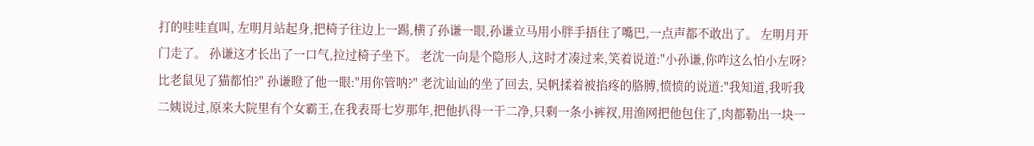打的哇哇直叫, 左明月站起身,把椅子往边上一踢,横了孙谦一眼,孙谦立马用小胖手捂住了嘴巴,一点声都不敢出了。 左明月开门走了。 孙谦这才长出了一口气,拉过椅子坐下。 老沈一向是个隐形人,这时才凑过来,笑着说道:"小孙谦,你咋这么怕小左呀?比老鼠见了猫都怕?" 孙谦瞪了他一眼:"用你管呐?" 老沈讪讪的坐了回去, 吴帆揉着被掐疼的胳膊,愤愤的说道:"我知道,我听我二姨说过,原来大院里有个女霸王,在我表哥七岁那年,把他扒得一干二净,只剩一条小裤衩,用渔网把他包住了,肉都勒出一块一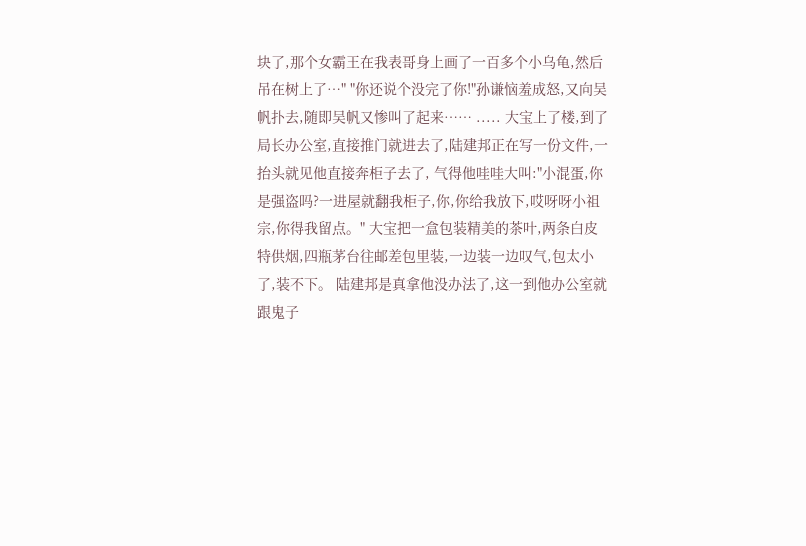块了,那个女霸王在我表哥身上画了一百多个小乌龟,然后吊在树上了…" "你还说个没完了你!"孙谦恼羞成怒,又向吴帆扑去,随即吴帆又惨叫了起来…… ..... 大宝上了楼,到了局长办公室,直接推门就进去了,陆建邦正在写一份文件,一抬头就见他直接奔柜子去了, 气得他哇哇大叫:"小混蛋,你是强盗吗?一进屋就翻我柜子,你,你给我放下,哎呀呀小祖宗,你得我留点。" 大宝把一盒包装精美的茶叶,两条白皮特供烟,四瓶茅台往邮差包里装,一边装一边叹气,包太小了,装不下。 陆建邦是真拿他没办法了,这一到他办公室就跟鬼子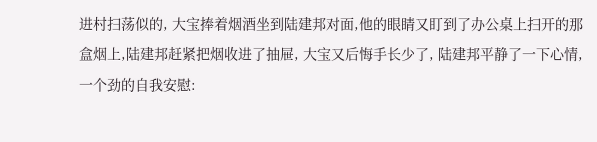进村扫荡似的, 大宝捧着烟酒坐到陆建邦对面,他的眼睛又盯到了办公桌上扫开的那盒烟上,陆建邦赶紧把烟收进了抽屉, 大宝又后悔手长少了, 陆建邦平静了一下心情,一个劲的自我安慰: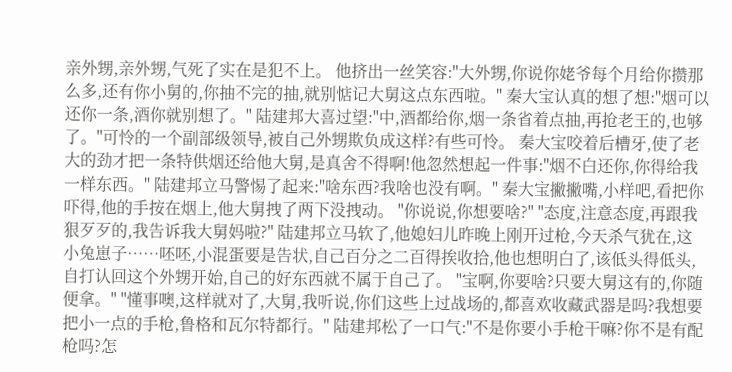亲外甥,亲外甥,气死了实在是犯不上。 他挤出一丝笑容:"大外甥,你说你姥爷每个月给你攒那么多,还有你小舅的,你抽不完的抽,就别惦记大舅这点东西啦。" 秦大宝认真的想了想:"烟可以还你一条,酒你就别想了。" 陆建邦大喜过望:"中,酒都给你,烟一条省着点抽,再抢老王的,也够了。"可怜的一个副部级领导,被自己外甥欺负成这样?有些可怜。 秦大宝咬着后槽牙,使了老大的劲才把一条特供烟还给他大舅,是真舍不得啊!他忽然想起一件事:"烟不白还你,你得给我一样东西。" 陆建邦立马警惕了起来:"啥东西?我啥也没有啊。" 秦大宝撇撇嘴,小样吧,看把你吓得,他的手按在烟上,他大舅拽了两下没拽动。 "你说说,你想要啥?" "态度,注意态度,再跟我狠歹歹的,我告诉我大舅妈啦?" 陆建邦立马软了,他媳妇儿昨晚上刚开过枪,今天杀气犹在,这小兔崽子……呸呸,小混蛋要是告状,自己百分之二百得挨收拾,他也想明白了,该低头得低头,自打认回这个外甥开始,自己的好东西就不属于自己了。 "宝啊,你要啥?只要大舅这有的,你随便拿。" "懂事噢,这样就对了,大舅,我听说,你们这些上过战场的,都喜欢收藏武器是吗?我想要把小一点的手枪,鲁格和瓦尔特都行。" 陆建邦松了一口气:"不是你要小手枪干嘛?你不是有配枪吗?怎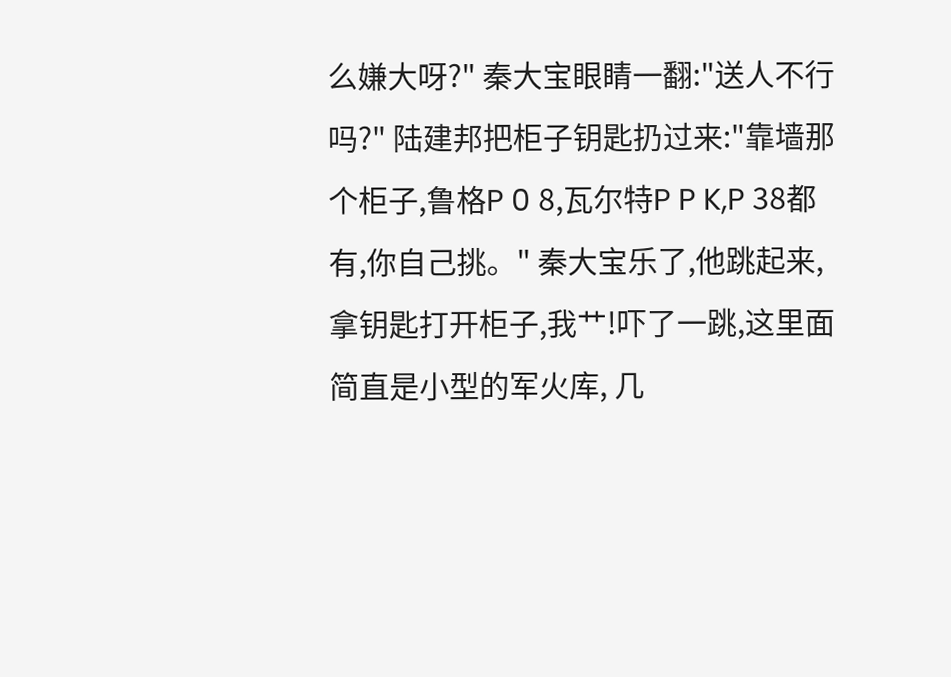么嫌大呀?" 秦大宝眼睛一翻:"送人不行吗?" 陆建邦把柜子钥匙扔过来:"靠墙那个柜子,鲁格P 0 8,瓦尔特P P K,P 38都有,你自己挑。" 秦大宝乐了,他跳起来,拿钥匙打开柜子,我艹!吓了一跳,这里面简直是小型的军火库, 几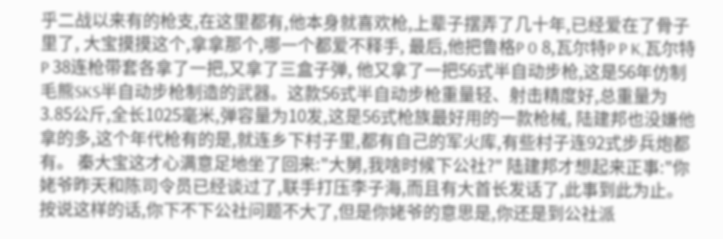乎二战以来有的枪支,在这里都有,他本身就喜欢枪,上辈子摆弄了几十年,已经爱在了骨子里了, 大宝摸摸这个,拿拿那个,哪一个都爱不释手, 最后,他把鲁格P 0 8,瓦尔特P P K,瓦尔特P 38连枪带套各拿了一把,又拿了三盒子弹, 他又拿了一把56式半自动步枪,这是56年仿制毛熊SKS半自动步枪制造的武器。这款56式半自动步枪重量轻、射击精度好,总重量为3.85公斤,全长1025毫米,弹容量为10发,这是56式枪族最好用的一款枪械, 陆建邦也没嫌他拿的多,这个年代枪有的是,就连乡下村子里,都有自己的军火库,有些村子连92式步兵炮都有。 秦大宝这才心满意足地坐了回来:"大舅,我啥时候下公社?" 陆建邦才想起来正事:"你姥爷昨天和陈司令员已经谈过了,联手打压李子海,而且有大首长发话了,此事到此为止。 按说这样的话,你下不下公社问题不大了,但是你姥爷的意思是,你还是到公社派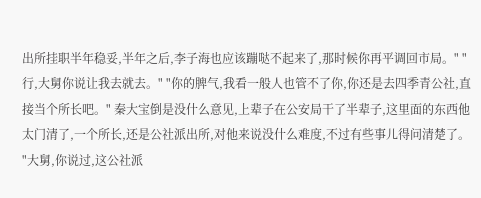出所挂职半年稳妥,半年之后,李子海也应该蹦哒不起来了,那时候你再平调回市局。" "行,大舅你说让我去就去。" "你的脾气,我看一般人也管不了你,你还是去四季青公社,直接当个所长吧。" 秦大宝倒是没什么意见,上辈子在公安局干了半辈子,这里面的东西他太门清了,一个所长,还是公社派出所,对他来说没什么难度,不过有些事儿得问清楚了。 "大舅,你说过,这公社派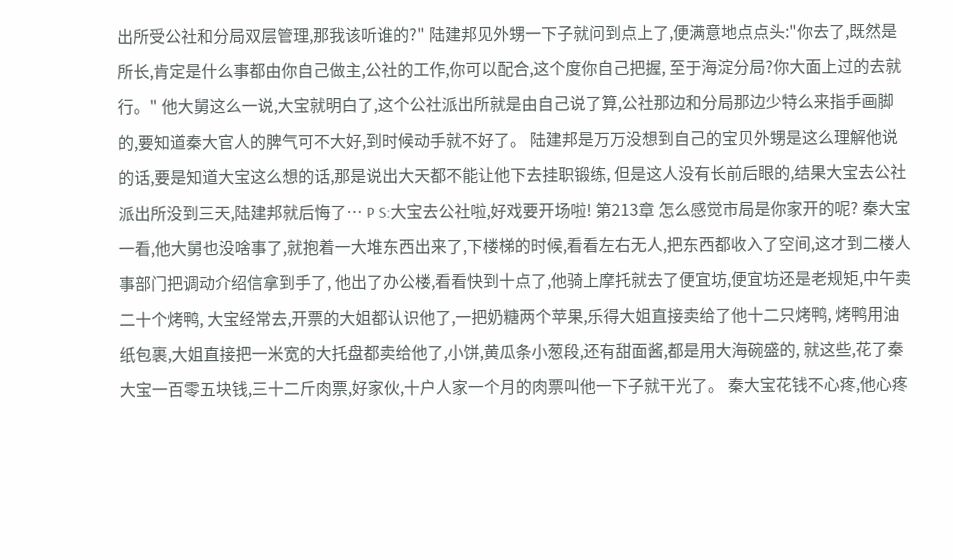出所受公社和分局双层管理,那我该听谁的?" 陆建邦见外甥一下子就问到点上了,便满意地点点头:"你去了,既然是所长,肯定是什么事都由你自己做主,公社的工作,你可以配合,这个度你自己把握, 至于海淀分局?你大面上过的去就行。" 他大舅这么一说,大宝就明白了,这个公社派出所就是由自己说了算,公社那边和分局那边少特么来指手画脚的,要知道秦大官人的脾气可不大好,到时候动手就不好了。 陆建邦是万万没想到自己的宝贝外甥是这么理解他说的话,要是知道大宝这么想的话,那是说出大天都不能让他下去挂职锻练, 但是这人没有长前后眼的,结果大宝去公社派出所没到三天,陆建邦就后悔了… P S:大宝去公社啦,好戏要开场啦! 第213章 怎么感觉市局是你家开的呢? 秦大宝一看,他大舅也没啥事了,就抱着一大堆东西出来了,下楼梯的时候,看看左右无人,把东西都收入了空间,这才到二楼人事部门把调动介绍信拿到手了, 他出了办公楼,看看快到十点了,他骑上摩托就去了便宜坊,便宜坊还是老规矩,中午卖二十个烤鸭, 大宝经常去,开票的大姐都认识他了,一把奶糖两个苹果,乐得大姐直接卖给了他十二只烤鸭, 烤鸭用油纸包裹,大姐直接把一米宽的大托盘都卖给他了,小饼,黄瓜条小葱段,还有甜面酱,都是用大海碗盛的, 就这些,花了秦大宝一百零五块钱,三十二斤肉票,好家伙,十户人家一个月的肉票叫他一下子就干光了。 秦大宝花钱不心疼,他心疼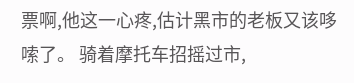票啊,他这一心疼,估计黑市的老板又该哆嗦了。 骑着摩托车招摇过市,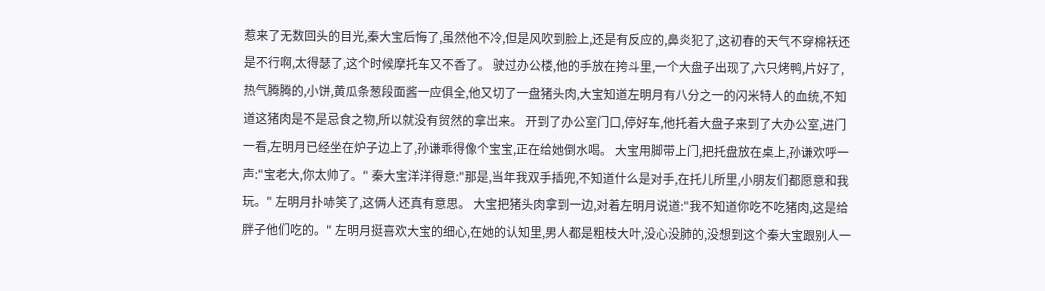惹来了无数回头的目光,秦大宝后悔了,虽然他不冷,但是风吹到脸上,还是有反应的,鼻炎犯了,这初春的天气不穿棉袄还是不行啊,太得瑟了,这个时候摩托车又不香了。 驶过办公楼,他的手放在挎斗里,一个大盘子出现了,六只烤鸭,片好了,热气腾腾的,小饼,黄瓜条葱段面酱一应俱全,他又切了一盘猪头肉,大宝知道左明月有八分之一的闪米特人的血统,不知道这猪肉是不是忌食之物,所以就没有贸然的拿岀来。 开到了办公室门口,停好车,他托着大盘子来到了大办公室,进门一看,左明月已经坐在炉子边上了,孙谦乖得像个宝宝,正在给她倒水喝。 大宝用脚带上门,把托盘放在桌上,孙谦欢呼一声:"宝老大,你太帅了。" 秦大宝洋洋得意:"那是,当年我双手插兜,不知道什么是对手,在托儿所里,小朋友们都愿意和我玩。" 左明月扑哧笑了,这俩人还真有意思。 大宝把猪头肉拿到一边,对着左明月说道:"我不知道你吃不吃猪肉,这是给胖子他们吃的。" 左明月挺喜欢大宝的细心,在她的认知里,男人都是粗枝大叶,没心没肺的,没想到这个秦大宝跟别人一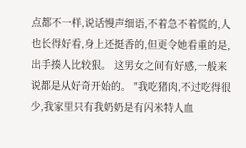点都不一样,说话慢声细语,不着急不着慌的,人也长得好看,身上还挺香的,但更令她看重的是,出手揍人比较狠。 这男女之间有好感,一般来说都是从好奇开始的。 "我吃猪肉,不过吃得很少,我家里只有我奶奶是有闪米特人血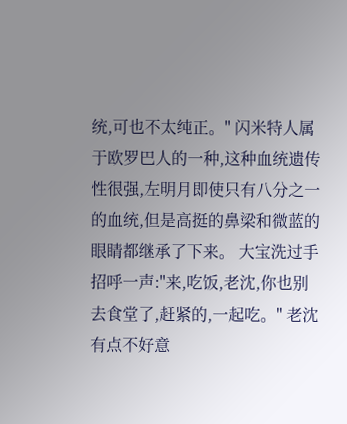统,可也不太纯正。" 闪米特人属于欧罗巴人的一种,这种血统遗传性很强,左明月即使只有八分之一的血统,但是高挺的鼻梁和微蓝的眼睛都继承了下来。 大宝洗过手招呼一声:"来,吃饭,老沈,你也别去食堂了,赶紧的,一起吃。" 老沈有点不好意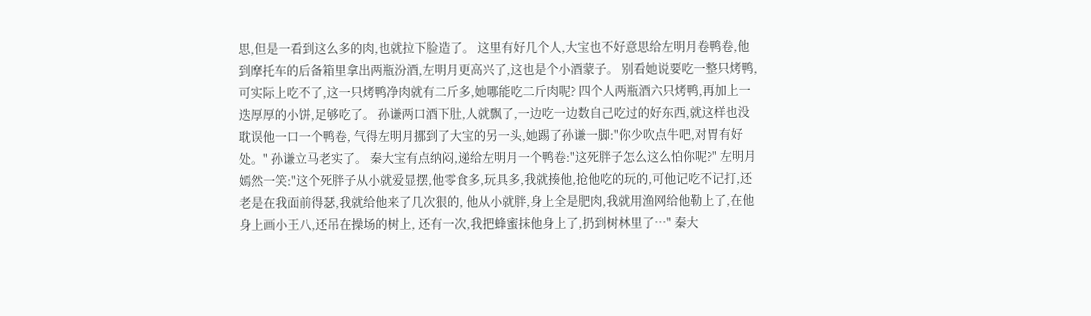思,但是一看到这么多的肉,也就拉下脸造了。 这里有好几个人,大宝也不好意思给左明月卷鸭卷,他到摩托车的后备箱里拿出两瓶汾酒,左明月更高兴了,这也是个小酒蒙子。 别看她说要吃一整只烤鸭,可实际上吃不了,这一只烤鸭净肉就有二斤多,她哪能吃二斤肉呢? 四个人两瓶酒六只烤鸭,再加上一迭厚厚的小饼,足够吃了。 孙谦两口酒下肚,人就飘了,一边吃一边数自己吃过的好东西,就这样也没耽误他一口一个鸭卷, 气得左明月挪到了大宝的另一头,她踢了孙谦一脚:"你少吹点牛吧,对胃有好处。" 孙谦立马老实了。 秦大宝有点纳闷,递给左明月一个鸭卷:"这死胖子怎么这么怕你呢?" 左明月嫣然一笑:"这个死胖子从小就爱显摆,他零食多,玩具多,我就揍他,抢他吃的玩的,可他记吃不记打,还老是在我面前得瑟,我就给他来了几次狠的, 他从小就胖,身上全是肥肉,我就用渔网给他勒上了,在他身上画小王八,还吊在操场的树上, 还有一次,我把蜂蜜抹他身上了,扔到树林里了…" 秦大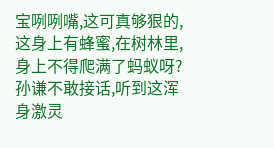宝咧咧嘴,这可真够狠的,这身上有蜂蜜,在树林里,身上不得爬满了蚂蚁呀? 孙谦不敢接话,听到这浑身激灵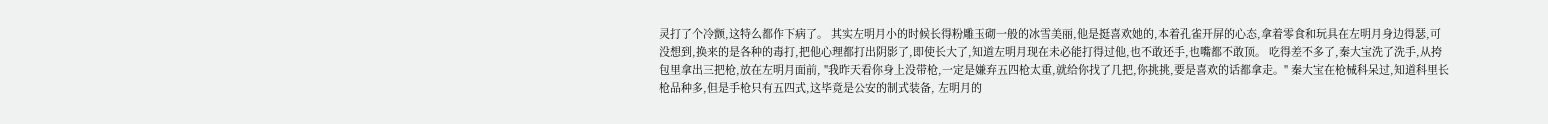灵打了个冷颤,这特么都作下病了。 其实左明月小的时候长得粉雕玉砌一般的冰雪美丽,他是挺喜欢她的,本着孔雀开屏的心态,拿着零食和玩具在左明月身边得瑟,可没想到,换来的是各种的毒打,把他心理都打出阴影了,即使长大了,知道左明月现在未必能打得过他,也不敢还手,也嘴都不敢顶。 吃得差不多了,秦大宝洗了洗手,从挎包里拿出三把枪,放在左明月面前, "我昨天看你身上没带枪,一定是嫌弃五四枪太重,就给你找了几把,你挑挑,要是喜欢的话都拿走。" 秦大宝在枪械科呆过,知道科里长枪品种多,但是手枪只有五四式,这毕竟是公安的制式装备, 左明月的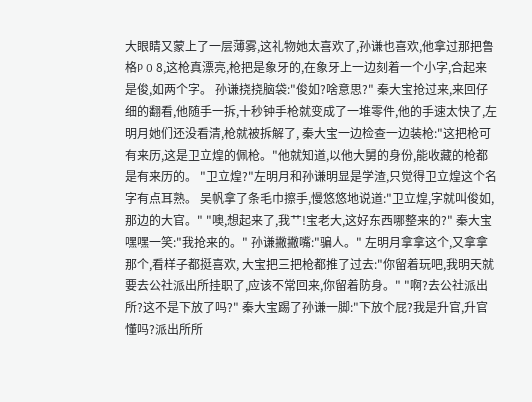大眼睛又蒙上了一层薄雾,这礼物她太喜欢了,孙谦也喜欢,他拿过那把鲁格P 0 8,这枪真漂亮,枪把是象牙的,在象牙上一边刻着一个小字,合起来是俊,如两个字。 孙谦挠挠脑袋:"俊如?啥意思?" 秦大宝抢过来,来回仔细的翻看,他随手一拆,十秒钟手枪就变成了一堆零件,他的手速太快了,左明月她们还没看清,枪就被拆解了, 秦大宝一边检查一边装枪:"这把枪可有来历,这是卫立煌的佩枪。"他就知道,以他大舅的身份,能收藏的枪都是有来历的。 "卫立煌?"左明月和孙谦明显是学渣,只觉得卫立煌这个名字有点耳熟。 吴帆拿了条毛巾擦手,慢悠悠地说道:"卫立煌,字就叫俊如,那边的大官。" "噢,想起来了,我艹!宝老大,这好东西哪整来的?" 秦大宝嘿嘿一笑:"我抢来的。" 孙谦撇撇嘴:"骗人。" 左明月拿拿这个,又拿拿那个,看样子都挺喜欢, 大宝把三把枪都推了过去:"你留着玩吧,我明天就要去公社派出所挂职了,应该不常回来,你留着防身。" "啊?去公社派出所?这不是下放了吗?" 秦大宝踢了孙谦一脚:"下放个屁?我是升官,升官懂吗?派出所所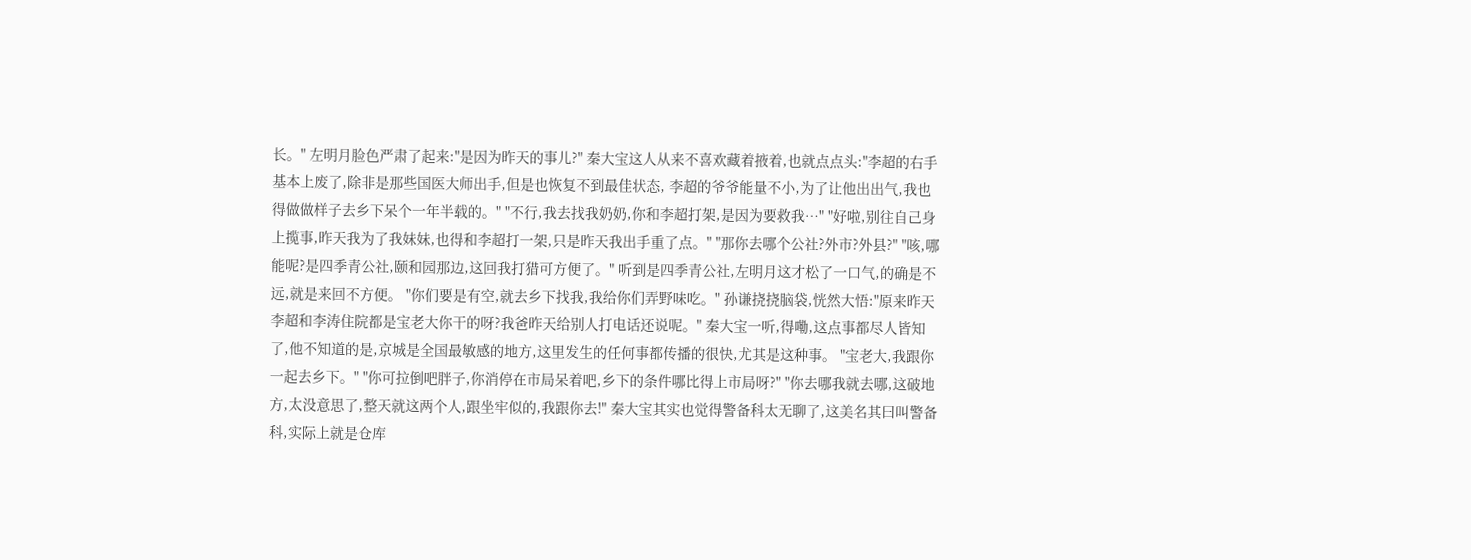长。" 左明月脸色严肃了起来:"是因为昨天的事儿?" 秦大宝这人从来不喜欢藏着掖着,也就点点头:"李超的右手基本上废了,除非是那些国医大师出手,但是也恢复不到最佳状态, 李超的爷爷能量不小,为了让他出出气,我也得做做样子去乡下呆个一年半载的。" "不行,我去找我奶奶,你和李超打架,是因为要救我…" "好啦,别往自己身上揽事,昨天我为了我妹妹,也得和李超打一架,只是昨天我出手重了点。" "那你去哪个公社?外市?外县?" "咳,哪能呢?是四季青公社,颐和园那边,这回我打猎可方便了。" 听到是四季青公社,左明月这才松了一口气,的确是不远,就是来回不方便。 "你们要是有空,就去乡下找我,我给你们弄野味吃。" 孙谦挠挠脑袋,恍然大悟:"原来昨天李超和李涛住院都是宝老大你干的呀?我爸昨天给别人打电话还说呢。" 秦大宝一听,得嘞,这点事都尽人皆知了,他不知道的是,京城是全国最敏感的地方,这里发生的任何事都传播的很快,尤其是这种事。 "宝老大,我跟你一起去乡下。" "你可拉倒吧胖子,你消停在市局呆着吧,乡下的条件哪比得上市局呀?" "你去哪我就去哪,这破地方,太没意思了,整天就这两个人,跟坐牢似的,我跟你去!" 秦大宝其实也觉得警备科太无聊了,这美名其曰叫警备科,实际上就是仓库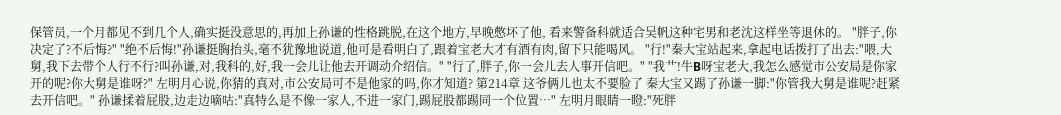保管员,一个月都见不到几个人,确实挺没意思的,再加上孙谦的性格跳脱,在这个地方,早晚憋坏了他, 看来警备科就适合吴帆这种宅男和老沈这样坐等退休的。 "胖子,你决定了?不后悔?" "绝不后悔!"孙谦挺胸抬头,毫不犹豫地说道,他可是看明白了,跟着宝老大才有酒有肉,留下只能喝风。 "行!"秦大宝站起来,拿起电话拨打了出去:"喂,大舅,我下去带个人行不行?叫孙谦,对,我科的,好,我一会儿让他去开调动介绍信。" "行了,胖子,你一会儿去人事开信吧。" "我艹!牛B呀宝老大,我怎么感觉市公安局是你家开的呢?你大舅是谁呀?" 左明月心说,你猜的真对,市公安局可不是他家的吗,你才知道? 第214章 这爷俩儿也太不要脸了 秦大宝又踢了孙谦一脚:"你管我大舅是谁呢?赶紧去开信吧。" 孙谦揉着屁股,边走边嘀咕:"真特么是不像一家人,不进一家门,踢屁股都踢同一个位置…" 左明月眼睛一瞪:"死胖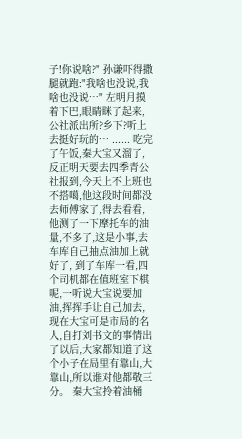子!你说啥?" 孙谦吓得撒腿就跑:"我啥也没说,我啥也没说…" 左明月摸着下巴,眼睛眯了起来,公社派出所?乡下?听上去挺好玩的… ...... 吃完了午饭,秦大宝又溜了,反正明天要去四季青公社报到,今天上不上班也不搭噶,他这段时间都没去师傅家了,得去看看, 他测了一下摩托车的油量,不多了,这是小事,去车库自己抽点油加上就好了, 到了车库一看,四个司机都在值班室下棋呢,一听说大宝说要加油,挥挥手让自己加去,现在大宝可是市局的名人,自打刘书文的事情出了以后,大家都知道了这个小子在局里有靠山,大靠山,所以谁对他都敬三分。 秦大宝拎着油桶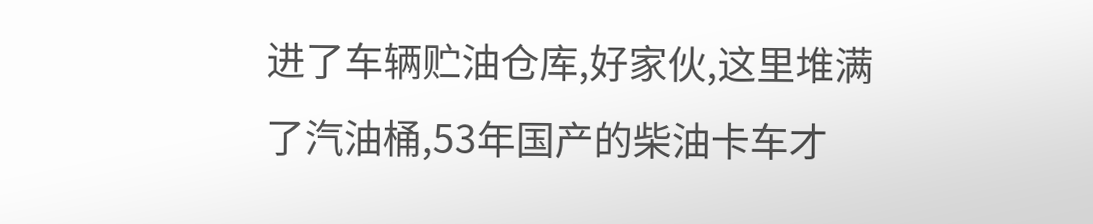进了车辆贮油仓库,好家伙,这里堆满了汽油桶,53年国产的柴油卡车才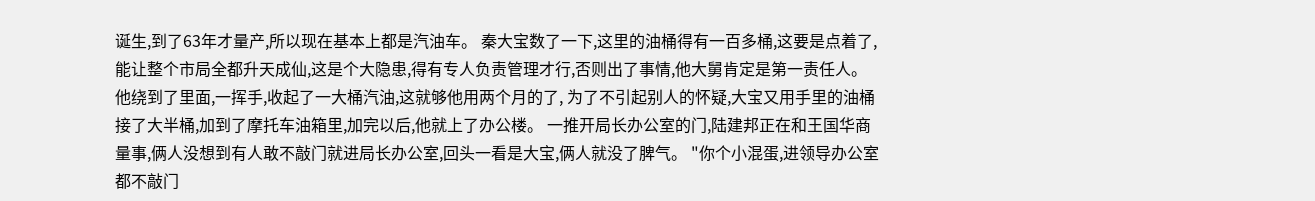诞生,到了63年才量产,所以现在基本上都是汽油车。 秦大宝数了一下,这里的油桶得有一百多桶,这要是点着了,能让整个市局全都升天成仙,这是个大隐患,得有专人负责管理才行,否则出了事情,他大舅肯定是第一责任人。 他绕到了里面,一挥手,收起了一大桶汽油,这就够他用两个月的了, 为了不引起别人的怀疑,大宝又用手里的油桶接了大半桶,加到了摩托车油箱里,加完以后,他就上了办公楼。 一推开局长办公室的门,陆建邦正在和王国华商量事,俩人没想到有人敢不敲门就进局长办公室,回头一看是大宝,俩人就没了脾气。 "你个小混蛋,进领导办公室都不敲门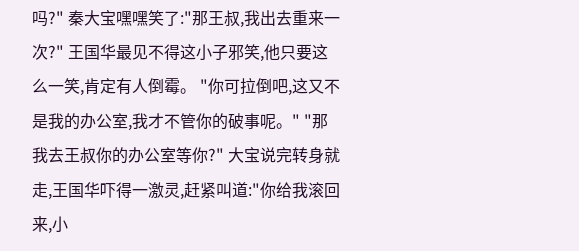吗?" 秦大宝嘿嘿笑了:"那王叔,我出去重来一次?" 王国华最见不得这小子邪笑,他只要这么一笑,肯定有人倒霉。 "你可拉倒吧,这又不是我的办公室,我才不管你的破事呢。" "那我去王叔你的办公室等你?" 大宝说完转身就走,王国华吓得一激灵,赶紧叫道:"你给我滚回来,小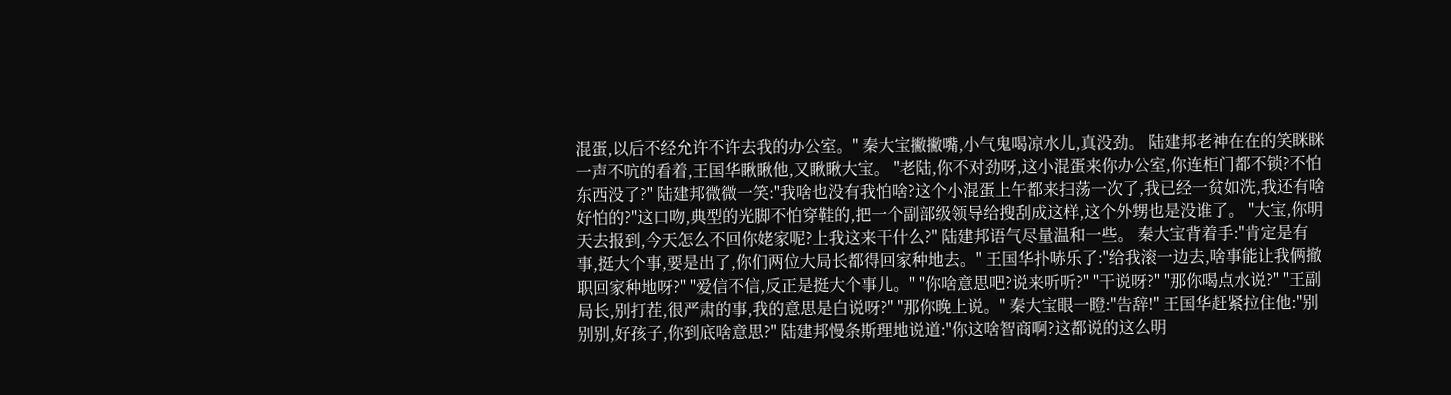混蛋,以后不经允许不许去我的办公室。" 秦大宝撇撇嘴,小气鬼喝凉水儿,真没劲。 陆建邦老神在在的笑眯眯一声不吭的看着,王国华瞅瞅他,又瞅瞅大宝。 "老陆,你不对劲呀,这小混蛋来你办公室,你连柜门都不锁?不怕东西没了?" 陆建邦微微一笑:"我啥也没有我怕啥?这个小混蛋上午都来扫荡一次了,我已经一贫如洗,我还有啥好怕的?"这口吻,典型的光脚不怕穿鞋的,把一个副部级领导给搜刮成这样,这个外甥也是没谁了。 "大宝,你明天去报到,今天怎么不回你姥家呢?上我这来干什么?" 陆建邦语气尽量温和一些。 秦大宝背着手:"肯定是有事,挺大个事,要是出了,你们两位大局长都得回家种地去。" 王国华扑哧乐了:"给我滚一边去,啥事能让我俩撤职回家种地呀?" "爱信不信,反正是挺大个事儿。" "你啥意思吧?说来听听?" "干说呀?" "那你喝点水说?" "王副局长,别打茬,很严肃的事,我的意思是白说呀?" "那你晚上说。" 秦大宝眼一瞪:"告辞!" 王国华赶紧拉住他:"别别别,好孩子,你到底啥意思?" 陆建邦慢条斯理地说道:"你这啥智商啊?这都说的这么明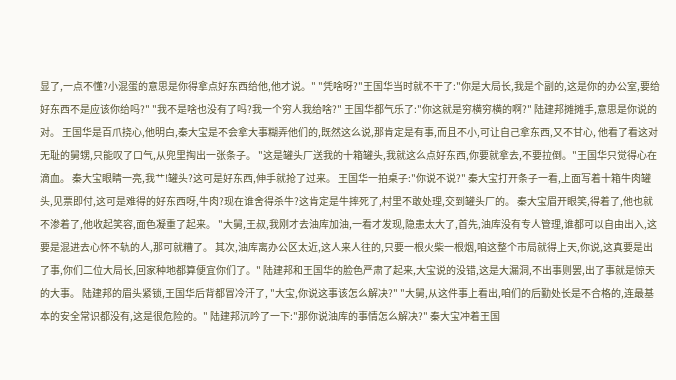显了,一点不懂?小混蛋的意思是你得拿点好东西给他,他才说。" "凭啥呀?"王国华当时就不干了:"你是大局长,我是个副的,这是你的办公室,要给好东西不是应该你给吗?" "我不是啥也没有了吗?我一个穷人我给啥?" 王国华都气乐了:"你这就是穷横穷横的啊?" 陆建邦摊摊手,意思是你说的对。 王国华是百爪挠心,他明白,秦大宝是不会拿大事糊弄他们的,既然这么说,那肯定是有事,而且不小,可让自己拿东西,又不甘心, 他看了看这对无耻的舅甥,只能叹了口气,从兜里掏出一张条子。 "这是罐头厂送我的十箱罐头,我就这么点好东西,你要就拿去,不要拉倒。"王国华只觉得心在滴血。 秦大宝眼睛一亮,我艹!罐头?这可是好东西,伸手就抢了过来。 王国华一拍桌子:"你说不说?" 秦大宝打开条子一看,上面写着十箱牛肉罐头,见票即付,这可是难得的好东西呀,牛肉?现在谁舍得杀牛?这肯定是牛摔死了,村里不敢处理,交到罐头厂的。 秦大宝眉开眼笑,得着了,他也就不渗着了,他收起笑容,面色凝重了起来。 "大舅,王叔,我刚才去油库加油,一看才发现,隐患太大了,首先,油库没有专人管理,谁都可以自由出入,这要是混进去心怀不轨的人,那可就糟了。 其次,油库离办公区太近,这人来人往的,只要一根火柴一根烟,咱这整个市局就得上天,你说,这真要是出了事,你们二位大局长,回家种地都算便宜你们了。" 陆建邦和王国华的脸色严肃了起来,大宝说的没错,这是大漏洞,不出事则罢,出了事就是惊天的大事。 陆建邦的眉头紧锁,王国华后背都冒冷汗了, "大宝,你说这事该怎么解决?" "大舅,从这件事上看出,咱们的后勤处长是不合格的,连最基本的安全常识都没有,这是很危险的。" 陆建邦沉吟了一下:"那你说油库的事情怎么解决?" 秦大宝冲着王国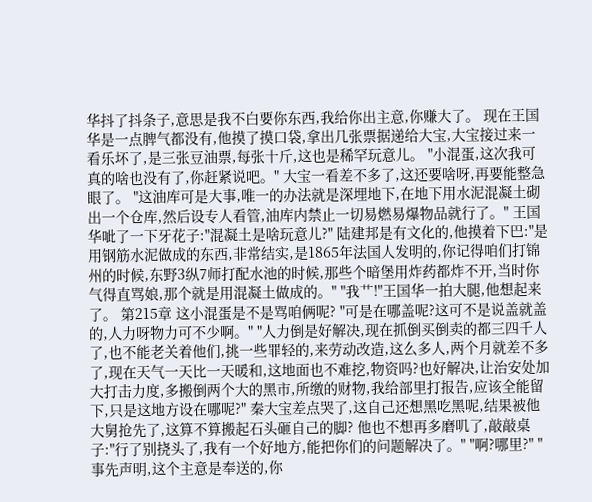华抖了抖条子,意思是我不白要你东西,我给你出主意,你赚大了。 现在王国华是一点脾气都没有,他摸了摸口袋,拿出几张票据递给大宝,大宝接过来一看乐坏了,是三张豆油票,每张十斤,这也是稀罕玩意儿。 "小混蛋,这次我可真的啥也没有了,你赶紧说吧。" 大宝一看差不多了,这还要啥呀,再要能整急眼了。 "这油库可是大事,唯一的办法就是深埋地下,在地下用水泥混凝土砌出一个仓库,然后设专人看管,油库内禁止一切易燃易爆物品就行了。" 王国华呲了一下牙花子:"混凝土是啥玩意儿?" 陆建邦是有文化的,他摸着下巴:"是用钢筋水泥做成的东西,非常结实,是1865年法国人发明的,你记得咱们打锦州的时候,东野3纵7师打配水池的时候,那些个暗堡用炸药都炸不开,当时你气得直骂娘,那个就是用混凝土做成的。" "我艹!"王国华一拍大腿,他想起来了。 第215章 这小混蛋是不是骂咱俩呢? "可是在哪盖呢?这可不是说盖就盖的,人力呀物力可不少啊。" "人力倒是好解决,现在抓倒买倒卖的都三四千人了,也不能老关着他们,挑一些罪轻的,来劳动改造,这么多人,两个月就差不多了,现在天气一天比一天暖和,这地面也不难挖,物资吗?也好解决,让治安处加大打击力度,多搬倒两个大的黑市,所缴的财物,我给部里打报告,应该全能留下,只是这地方设在哪呢?" 秦大宝差点哭了,这自己还想黑吃黑呢,结果被他大舅抢先了,这算不算搬起石头砸自己的脚? 他也不想再多磨叽了,敲敲桌子:"行了别挠头了,我有一个好地方,能把你们的问题解决了。" "啊?哪里?" "事先声明,这个主意是奉送的,你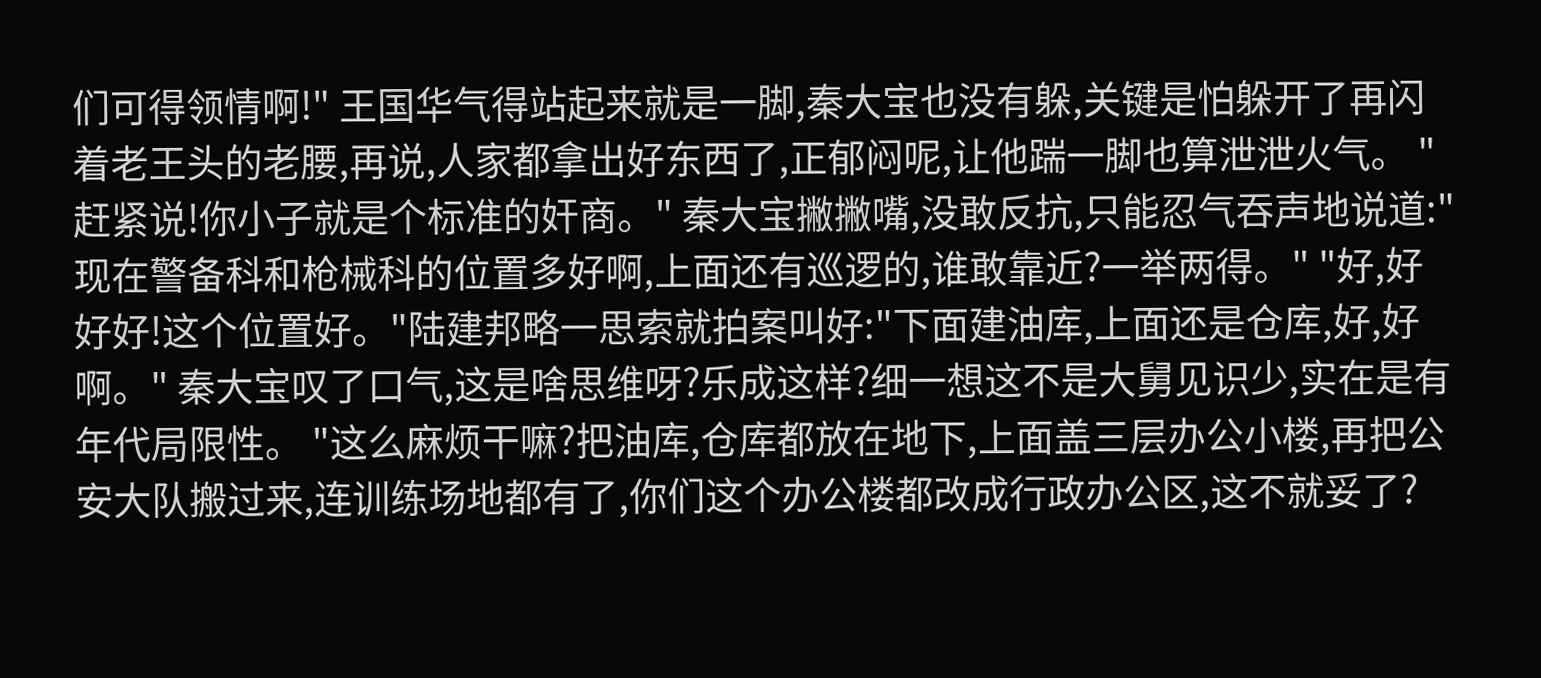们可得领情啊!" 王国华气得站起来就是一脚,秦大宝也没有躲,关键是怕躲开了再闪着老王头的老腰,再说,人家都拿出好东西了,正郁闷呢,让他踹一脚也算泄泄火气。 "赶紧说!你小子就是个标准的奸商。" 秦大宝撇撇嘴,没敢反抗,只能忍气吞声地说道:"现在警备科和枪械科的位置多好啊,上面还有巡逻的,谁敢靠近?一举两得。" "好,好好好!这个位置好。"陆建邦略一思索就拍案叫好:"下面建油库,上面还是仓库,好,好啊。" 秦大宝叹了口气,这是啥思维呀?乐成这样?细一想这不是大舅见识少,实在是有年代局限性。 "这么麻烦干嘛?把油库,仓库都放在地下,上面盖三层办公小楼,再把公安大队搬过来,连训练场地都有了,你们这个办公楼都改成行政办公区,这不就妥了?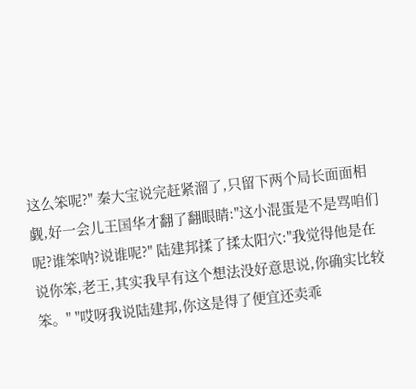这么笨呢?" 秦大宝说完赶紧溜了,只留下两个局长面面相觑,好一会儿王国华才翻了翻眼睛:"这小混蛋是不是骂咱们呢?谁笨呐?说谁呢?" 陆建邦揉了揉太阳穴:"我觉得他是在说你笨,老王,其实我早有这个想法没好意思说,你确实比较笨。" "哎呀我说陆建邦,你这是得了便宜还卖乖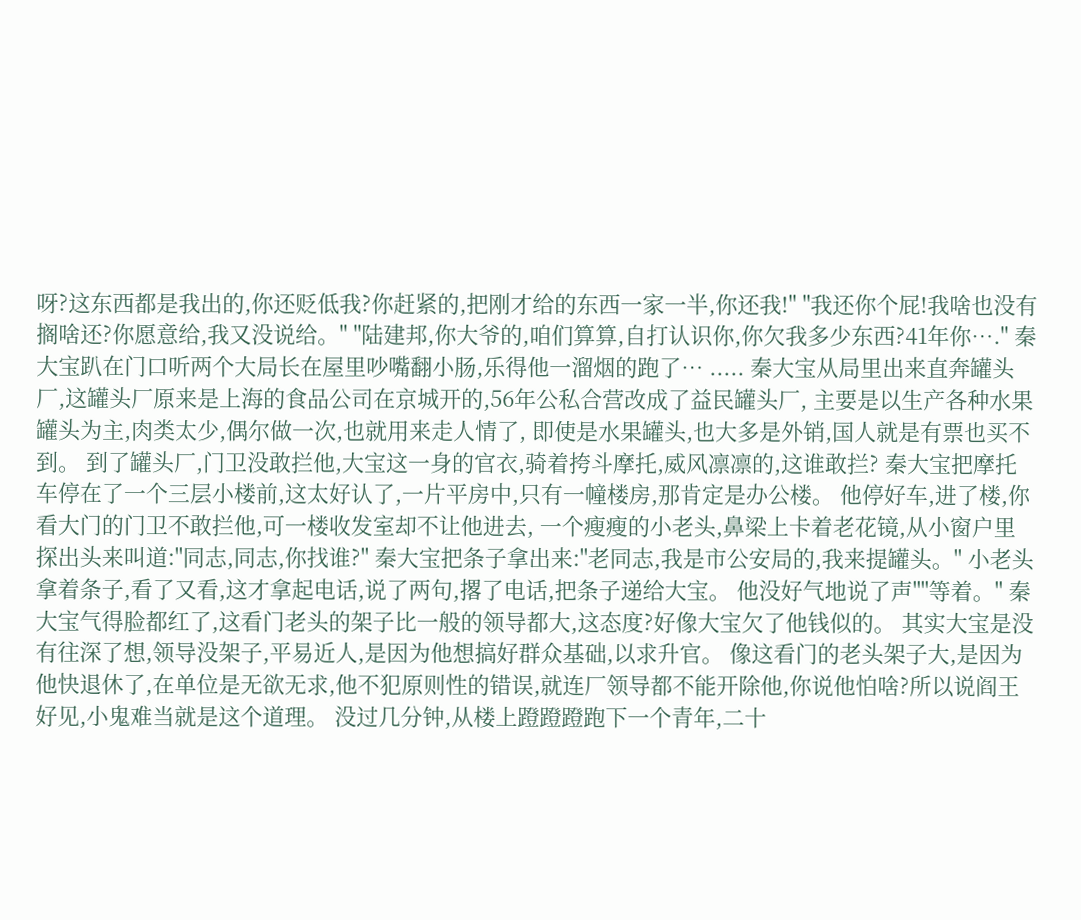呀?这东西都是我出的,你还贬低我?你赶紧的,把刚才给的东西一家一半,你还我!" "我还你个屁!我啥也没有搁啥还?你愿意给,我又没说给。" "陆建邦,你大爷的,咱们算算,自打认识你,你欠我多少东西?41年你…." 秦大宝趴在门口听两个大局长在屋里吵嘴翻小肠,乐得他一溜烟的跑了… ..... 秦大宝从局里出来直奔罐头厂,这罐头厂原来是上海的食品公司在京城开的,56年公私合营改成了益民罐头厂, 主要是以生产各种水果罐头为主,肉类太少,偶尔做一次,也就用来走人情了, 即使是水果罐头,也大多是外销,国人就是有票也买不到。 到了罐头厂,门卫没敢拦他,大宝这一身的官衣,骑着挎斗摩托,威风凛凛的,这谁敢拦? 秦大宝把摩托车停在了一个三层小楼前,这太好认了,一片平房中,只有一幢楼房,那肯定是办公楼。 他停好车,进了楼,你看大门的门卫不敢拦他,可一楼收发室却不让他进去, 一个瘦瘦的小老头,鼻梁上卡着老花镜,从小窗户里探出头来叫道:"同志,同志,你找谁?" 秦大宝把条子拿出来:"老同志,我是市公安局的,我来提罐头。" 小老头拿着条子,看了又看,这才拿起电话,说了两句,撂了电话,把条子递给大宝。 他没好气地说了声""等着。" 秦大宝气得脸都红了,这看门老头的架子比一般的领导都大,这态度?好像大宝欠了他钱似的。 其实大宝是没有往深了想,领导没架子,平易近人,是因为他想搞好群众基础,以求升官。 像这看门的老头架子大,是因为他快退休了,在单位是无欲无求,他不犯原则性的错误,就连厂领导都不能开除他,你说他怕啥?所以说阎王好见,小鬼难当就是这个道理。 没过几分钟,从楼上蹬蹬蹬跑下一个青年,二十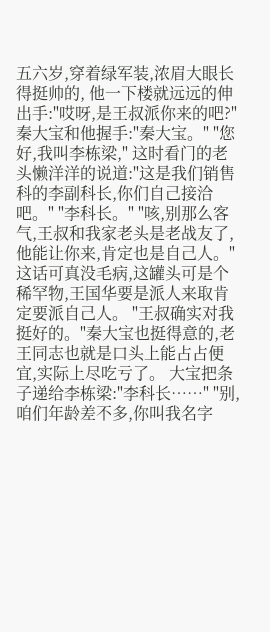五六岁,穿着绿军装,浓眉大眼长得挺帅的, 他一下楼就远远的伸出手:"哎呀,是王叔派你来的吧?" 秦大宝和他握手:"秦大宝。" "您好,我叫李栋梁," 这时看门的老头懒洋洋的说道:"这是我们销售科的李副科长,你们自己接洽吧。" "李科长。" "咳,别那么客气,王叔和我家老头是老战友了,他能让你来,肯定也是自己人。" 这话可真没毛病,这罐头可是个稀罕物,王国华要是派人来取肯定要派自己人。 "王叔确实对我挺好的。"秦大宝也挺得意的,老王同志也就是口头上能占占便宜,实际上尽吃亏了。 大宝把条子递给李栋梁:"李科长……" "别,咱们年龄差不多,你叫我名字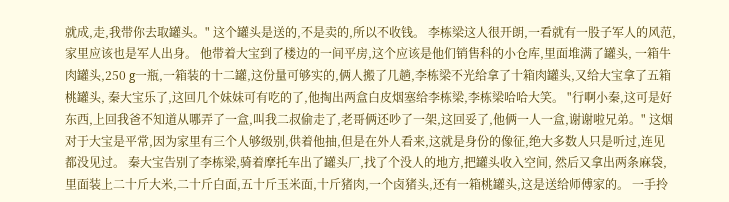就成,走,我带你去取罐头。" 这个罐头是送的,不是卖的,所以不收钱。 李栋梁这人很开朗,一看就有一股子军人的风范,家里应该也是军人出身。 他带着大宝到了楼边的一间平房,这个应该是他们销售科的小仓库,里面堆满了罐头, 一箱牛肉罐头,250 g一瓶,一箱装的十二罐,这份量可够实的,俩人搬了几趟,李栋梁不光给拿了十箱肉罐头,又给大宝拿了五箱桃罐头, 秦大宝乐了,这回几个妹妹可有吃的了,他掏出两盒白皮烟塞给李栋梁,李栋梁哈哈大笑。 "行啊小秦,这可是好东西,上回我爸不知道从哪弄了一盒,叫我二叔偷走了,老哥俩还吵了一架,这回妥了,他俩一人一盒,谢谢啦兄弟。" 这烟对于大宝是平常,因为家里有三个人够级别,供着他抽,但是在外人看来,这就是身份的像征,绝大多数人只是听过,连见都没见过。 秦大宝告别了李栋梁,骑着摩托车出了罐头厂,找了个没人的地方,把罐头收入空间, 然后又拿出两条麻袋,里面装上二十斤大米,二十斤白面,五十斤玉米面,十斤猪肉,一个卤猪头,还有一箱桃罐头,这是送给师傅家的。 一手拎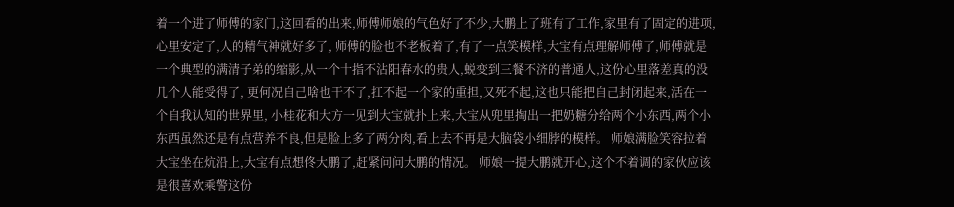着一个进了师傅的家门,这回看的出来,师傅师娘的气色好了不少,大鹏上了班有了工作,家里有了固定的进项,心里安定了,人的精气神就好多了, 师傅的脸也不老板着了,有了一点笑模样,大宝有点理解师傅了,师傅就是一个典型的满清子弟的缩影,从一个十指不沾阳春水的贵人,蜕变到三餐不济的普通人,这份心里落差真的没几个人能受得了, 更何况自己啥也干不了,扛不起一个家的重担,又死不起,这也只能把自己封闭起来,活在一个自我认知的世界里, 小桂花和大方一见到大宝就扑上来,大宝从兜里掏出一把奶糖分给两个小东西,两个小东西虽然还是有点营养不良,但是脸上多了两分肉,看上去不再是大脑袋小细脖的模样。 师娘满脸笑容拉着大宝坐在炕沿上,大宝有点想佟大鹏了,赶紧问问大鹏的情况。 师娘一提大鹏就开心,这个不着调的家伙应该是很喜欢乘警这份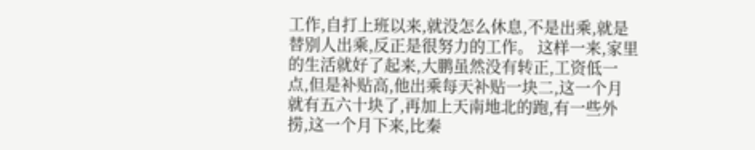工作,自打上班以来,就没怎么休息,不是出乘,就是替别人出乘,反正是很努力的工作。 这样一来,家里的生活就好了起来,大鹏虽然没有转正,工资低一点,但是补贴高,他出乘每天补贴一块二,这一个月就有五六十块了,再加上天南地北的跑,有一些外捞,这一个月下来,比秦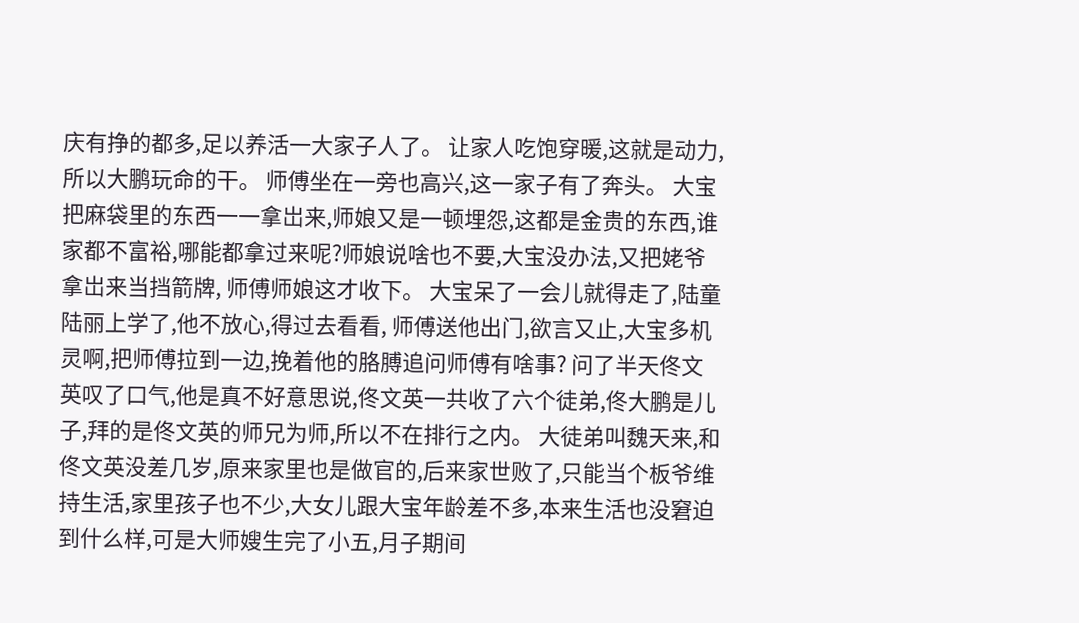庆有挣的都多,足以养活一大家子人了。 让家人吃饱穿暖,这就是动力,所以大鹏玩命的干。 师傅坐在一旁也高兴,这一家子有了奔头。 大宝把麻袋里的东西一一拿岀来,师娘又是一顿埋怨,这都是金贵的东西,谁家都不富裕,哪能都拿过来呢?师娘说啥也不要,大宝没办法,又把姥爷拿岀来当挡箭牌, 师傅师娘这才收下。 大宝呆了一会儿就得走了,陆童陆丽上学了,他不放心,得过去看看, 师傅送他出门,欲言又止,大宝多机灵啊,把师傅拉到一边,挽着他的胳膊追问师傅有啥事? 问了半天佟文英叹了口气,他是真不好意思说,佟文英一共收了六个徒弟,佟大鹏是儿子,拜的是佟文英的师兄为师,所以不在排行之内。 大徒弟叫魏天来,和佟文英没差几岁,原来家里也是做官的,后来家世败了,只能当个板爷维持生活,家里孩子也不少,大女儿跟大宝年龄差不多,本来生活也没窘迫到什么样,可是大师嫂生完了小五,月子期间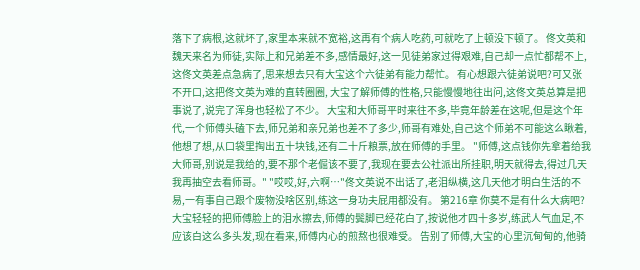落下了病根,这就坏了,家里本来就不宽裕,这再有个病人吃药,可就吃了上顿没下顿了。 佟文英和魏天来名为师徒,实际上和兄弟差不多,感情最好,这一见徒弟家过得艰难,自己却一点忙都帮不上,这佟文英差点急病了,思来想去只有大宝这个六徒弟有能力帮忙。 有心想跟六徒弟说吧?可又张不开口,这把佟文英为难的直转圈圈, 大宝了解师傅的性格,只能慢慢地往出问,这佟文英总算是把事说了,说完了浑身也轻松了不少。 大宝和大师哥平时来往不多,毕竟年龄差在这呢,但是这个年代,一个师傅头磕下去,师兄弟和亲兄弟也差不了多少,师哥有难处,自己这个师弟不可能这么瞅着, 他想了想,从口袋里掏出五十块钱,还有二十斤粮票,放在师傅的手里。 "师傅,这点钱你先拿着给我大师哥,别说是我给的,要不那个老倔该不要了,我现在要去公社派出所挂职,明天就得去,得过几天我再抽空去看师哥。" "哎哎,好,六啊…"佟文英说不出话了,老泪纵横,这几天他才明白生活的不易,一有事自己跟个废物没啥区别,练这一身功夫屁用都没有。 第216章 你莫不是有什么大病吧? 大宝轻轻的把师傅脸上的泪水擦去,师傅的鬓脚已经花白了,按说他才四十多岁,练武人气血足,不应该白这么多头发,现在看来,师傅内心的煎熬也很难受。 告别了师傅,大宝的心里沉甸甸的,他骑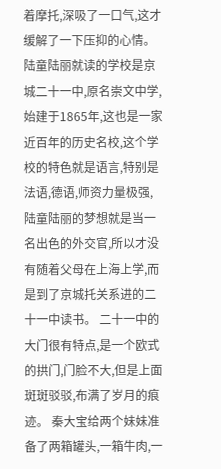着摩托,深吸了一口气,这才缓解了一下压抑的心情。 陆童陆丽就读的学校是京城二十一中,原名崇文中学,始建于1865年,这也是一家近百年的历史名校,这个学校的特色就是语言,特别是法语,德语,师资力量极强, 陆童陆丽的梦想就是当一名出色的外交官,所以才没有随着父母在上海上学,而是到了京城托关系进的二十一中读书。 二十一中的大门很有特点,是一个欧式的拱门,门脸不大,但是上面斑斑驳驳,布满了岁月的痕迹。 秦大宝给两个妹妹准备了两箱罐头,一箱牛肉,一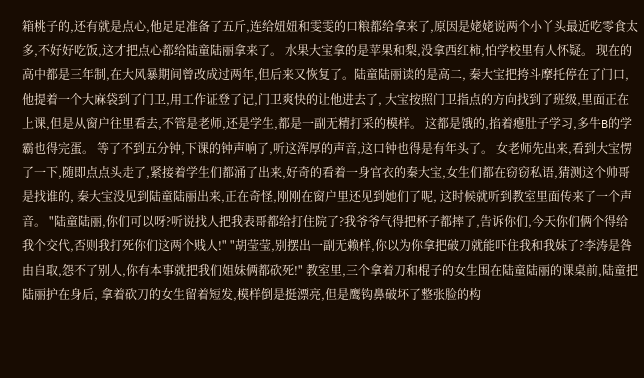箱桃子的,还有就是点心,他足足准备了五斤,连给妞妞和雯雯的口粮都给拿来了,原因是姥姥说两个小丫头最近吃零食太多,不好好吃饭,这才把点心都给陆童陆丽拿来了。 水果大宝拿的是苹果和梨,没拿西红柿,怕学校里有人怀疑。 现在的高中都是三年制,在大风暴期间曾改成过两年,但后来又恢复了。陆童陆丽读的是高二, 秦大宝把挎斗摩托停在了门口,他提着一个大麻袋到了门卫,用工作证登了记,门卫爽快的让他进去了, 大宝按照门卫指点的方向找到了班级,里面正在上课,但是从窗户往里看去,不管是老师,还是学生,都是一副无精打采的模样。 这都是饿的,掐着瘪肚子学习,多牛B的学霸也得完蛋。 等了不到五分钟,下课的钟声响了,听这浑厚的声音,这口钟也得是有年头了。 女老师先出来,看到大宝愣了一下,随即点点头走了,紧接着学生们都涌了出来,好奇的看着一身官衣的秦大宝,女生们都在窃窃私语,猜测这个帅哥是找谁的, 秦大宝没见到陆童陆丽出来,正在奇怪,刚刚在窗户里还见到她们了呢, 这时候就听到教室里面传来了一个声音。 "陆童陆丽,你们可以呀?听说找人把我表哥都给打住院了?我爷爷气得把杯子都摔了,告诉你们,今天你们俩个得给我个交代,否则我打死你们这两个贱人!" "胡莹莹,别摆出一副无赖样,你以为你拿把破刀就能吓住我和我妹了?李涛是咎由自取,怨不了别人,你有本事就把我们姐妹俩都砍死!" 教室里,三个拿着刀和棍子的女生围在陆童陆丽的课桌前,陆童把陆丽护在身后, 拿着砍刀的女生留着短发,模样倒是挺漂亮,但是鹰钩鼻破坏了整张脸的构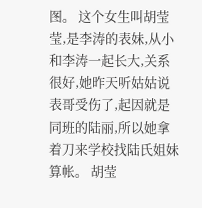图。 这个女生叫胡莹莹,是李涛的表妹,从小和李涛一起长大,关系很好,她昨天听姑姑说表哥受伤了,起因就是同班的陆丽,所以她拿着刀来学校找陆氏姐妹算帐。 胡莹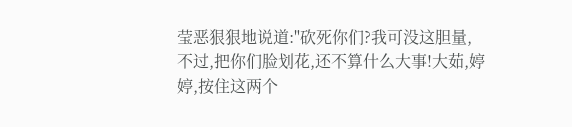莹恶狠狠地说道:"砍死你们?我可没这胆量,不过,把你们脸划花,还不算什么大事!大茹,婷婷,按住这两个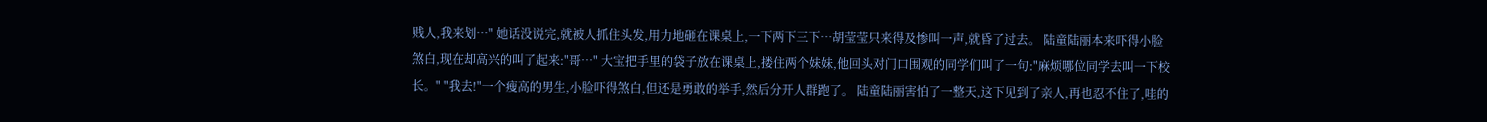贱人,我来划…" 她话没说完,就被人抓住头发,用力地砸在课桌上,一下两下三下…胡莹莹只来得及惨叫一声,就昏了过去。 陆童陆丽本来吓得小脸煞白,现在却高兴的叫了起来:"哥…" 大宝把手里的袋子放在课桌上,搂住两个妹妹,他回头对门口围观的同学们叫了一句:"麻烦哪位同学去叫一下校长。" "我去!"一个瘦高的男生,小脸吓得煞白,但还是勇敢的举手,然后分开人群跑了。 陆童陆丽害怕了一整天,这下见到了亲人,再也忍不住了,哇的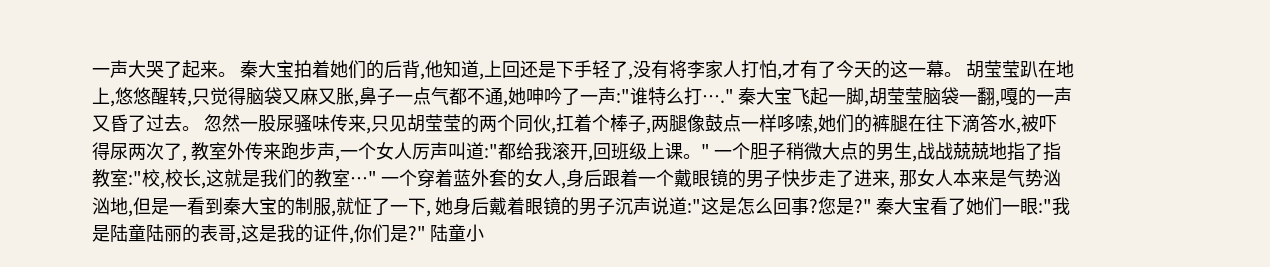一声大哭了起来。 秦大宝拍着她们的后背,他知道,上回还是下手轻了,没有将李家人打怕,才有了今天的这一幕。 胡莹莹趴在地上,悠悠醒转,只觉得脑袋又麻又胀,鼻子一点气都不通,她呻吟了一声:"谁特么打…." 秦大宝飞起一脚,胡莹莹脑袋一翻,嘎的一声又昏了过去。 忽然一股尿骚味传来,只见胡莹莹的两个同伙,扛着个棒子,两腿像鼓点一样哆嗦,她们的裤腿在往下滴答水,被吓得尿两次了, 教室外传来跑步声,一个女人厉声叫道:"都给我滚开,回班级上课。" 一个胆子稍微大点的男生,战战兢兢地指了指教室:"校,校长,这就是我们的教室…" 一个穿着蓝外套的女人,身后跟着一个戴眼镜的男子快步走了进来, 那女人本来是气势汹汹地,但是一看到秦大宝的制服,就怔了一下, 她身后戴着眼镜的男子沉声说道:"这是怎么回事?您是?" 秦大宝看了她们一眼:"我是陆童陆丽的表哥,这是我的证件,你们是?" 陆童小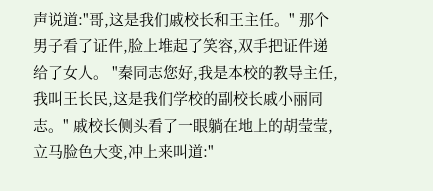声说道:"哥,这是我们戚校长和王主任。" 那个男子看了证件,脸上堆起了笑容,双手把证件递给了女人。 "秦同志您好,我是本校的教导主任,我叫王长民,这是我们学校的副校长戚小丽同志。" 戚校长侧头看了一眼躺在地上的胡莹莹,立马脸色大变,冲上来叫道:"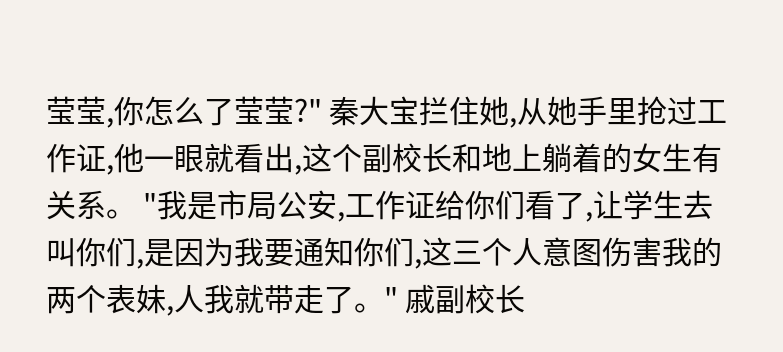莹莹,你怎么了莹莹?" 秦大宝拦住她,从她手里抢过工作证,他一眼就看出,这个副校长和地上躺着的女生有关系。 "我是市局公安,工作证给你们看了,让学生去叫你们,是因为我要通知你们,这三个人意图伤害我的两个表妹,人我就带走了。" 戚副校长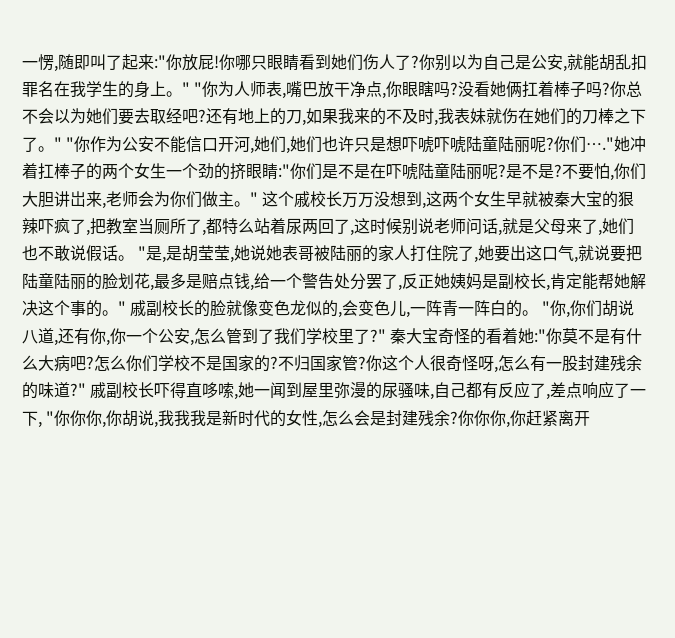一愣,随即叫了起来:"你放屁!你哪只眼睛看到她们伤人了?你别以为自己是公安,就能胡乱扣罪名在我学生的身上。" "你为人师表,嘴巴放干净点,你眼瞎吗?没看她俩扛着棒子吗?你总不会以为她们要去取经吧?还有地上的刀,如果我来的不及时,我表妹就伤在她们的刀棒之下了。" "你作为公安不能信口开河,她们,她们也许只是想吓唬吓唬陆童陆丽呢?你们…."她冲着扛棒子的两个女生一个劲的挤眼睛:"你们是不是在吓唬陆童陆丽呢?是不是?不要怕,你们大胆讲岀来,老师会为你们做主。" 这个戚校长万万没想到,这两个女生早就被秦大宝的狠辣吓疯了,把教室当厕所了,都特么站着尿两回了,这时候别说老师问话,就是父母来了,她们也不敢说假话。 "是,是胡莹莹,她说她表哥被陆丽的家人打住院了,她要出这口气,就说要把陆童陆丽的脸划花,最多是赔点钱,给一个警告处分罢了,反正她姨妈是副校长,肯定能帮她解决这个事的。" 戚副校长的脸就像变色龙似的,会变色儿,一阵青一阵白的。 "你,你们胡说八道,还有你,你一个公安,怎么管到了我们学校里了?" 秦大宝奇怪的看着她:"你莫不是有什么大病吧?怎么你们学校不是国家的?不归国家管?你这个人很奇怪呀,怎么有一股封建残余的味道?" 戚副校长吓得直哆嗦,她一闻到屋里弥漫的尿骚味,自己都有反应了,差点响应了一下, "你你你,你胡说,我我我是新时代的女性,怎么会是封建残余?你你你,你赶紧离开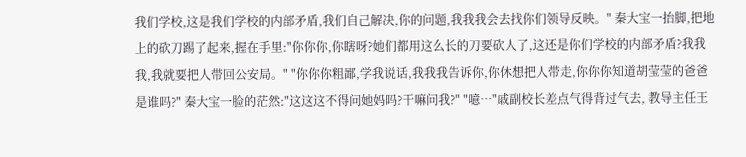我们学校,这是我们学校的内部矛盾,我们自己解决,你的问题,我我我会去找你们领导反映。" 秦大宝一抬脚,把地上的砍刀踢了起来,握在手里:"你你你,你瞎呀?她们都用这么长的刀要砍人了,这还是你们学校的内部矛盾?我我我,我就要把人带回公安局。" "你你你粗鄙,学我说话,我我我告诉你,你休想把人带走,你你你知道胡莹莹的爸爸是谁吗?" 秦大宝一脸的茫然:"这这这不得问她妈吗?干嘛问我?" "噫…"戚副校长差点气得背过气去, 教导主任王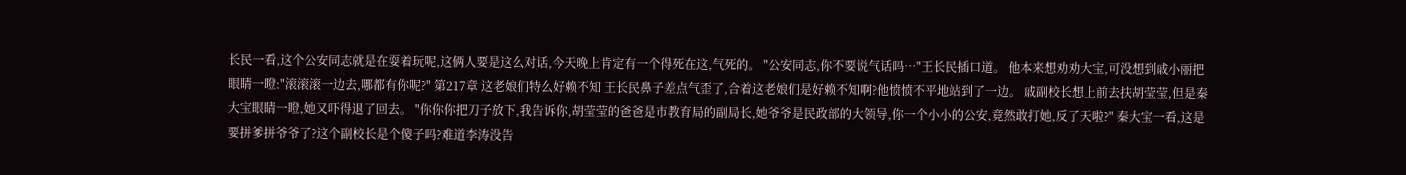长民一看,这个公安同志就是在耍着玩呢,这俩人要是这么对话,今天晚上肯定有一个得死在这,气死的。 "公安同志,你不要说气话吗…"王长民插口道。 他本来想劝劝大宝,可没想到戚小丽把眼睛一瞪:"滚滚滚一边去,哪都有你呢?" 第217章 这老娘们特么好赖不知 王长民鼻子差点气歪了,合着这老娘们是好赖不知啊?他愤愤不平地站到了一边。 戚副校长想上前去扶胡莹莹,但是秦大宝眼睛一瞪,她又吓得退了回去。 "你你你把刀子放下,我告诉你,胡莹莹的爸爸是市教育局的副局长,她爷爷是民政部的大领导,你一个小小的公安,竟然敢打她,反了天啦?" 秦大宝一看,这是要拼爹拼爷爷了?这个副校长是个傻子吗?难道李涛没告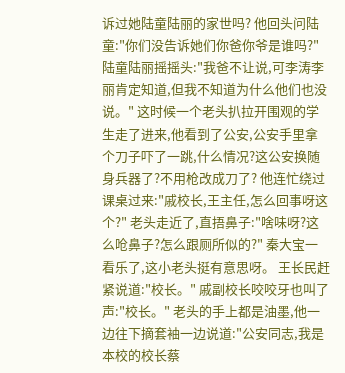诉过她陆童陆丽的家世吗? 他回头问陆童:"你们没告诉她们你爸你爷是谁吗?" 陆童陆丽摇摇头:"我爸不让说,可李涛李丽肯定知道,但我不知道为什么他们也没说。" 这时候一个老头扒拉开围观的学生走了进来,他看到了公安,公安手里拿个刀子吓了一跳,什么情况?这公安换随身兵器了?不用枪改成刀了? 他连忙绕过课桌过来:"戚校长,王主任,怎么回事呀这个?" 老头走近了,直捂鼻子:"啥味呀?这么呛鼻子?怎么跟厕所似的?" 秦大宝一看乐了,这小老头挺有意思呀。 王长民赶紧说道:"校长。" 戚副校长咬咬牙也叫了声:"校长。" 老头的手上都是油墨,他一边往下摘套袖一边说道:"公安同志,我是本校的校长蔡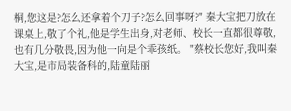桐,您这是?怎么还拿着个刀子?怎么回事呀?" 秦大宝把刀放在课桌上,敬了个礼,他是学生出身,对老师、校长一直都很尊敬,也有几分敬畏,因为他一向是个乖孩纸。 "蔡校长您好,我叫秦大宝,是市局装备科的,陆童陆丽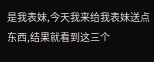是我表妹,今天我来给我表妹送点东西,结果就看到这三个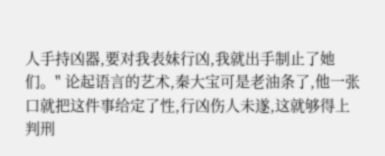人手持凶器,要对我表妹行凶,我就出手制止了她们。" 论起语言的艺术,秦大宝可是老油条了,他一张口就把这件事给定了性,行凶伤人未遂,这就够得上判刑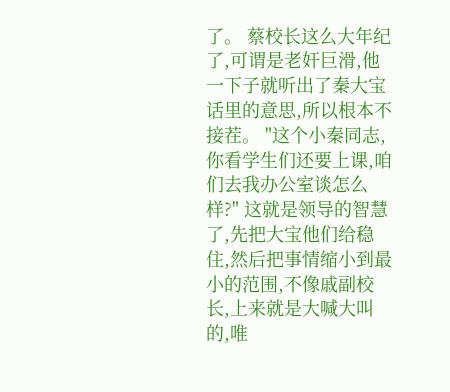了。 蔡校长这么大年纪了,可谓是老奸巨滑,他一下子就听出了秦大宝话里的意思,所以根本不接茬。 "这个小秦同志,你看学生们还要上课,咱们去我办公室谈怎么样?" 这就是领导的智慧了,先把大宝他们给稳住,然后把事情缩小到最小的范围,不像戚副校长,上来就是大喊大叫的,唯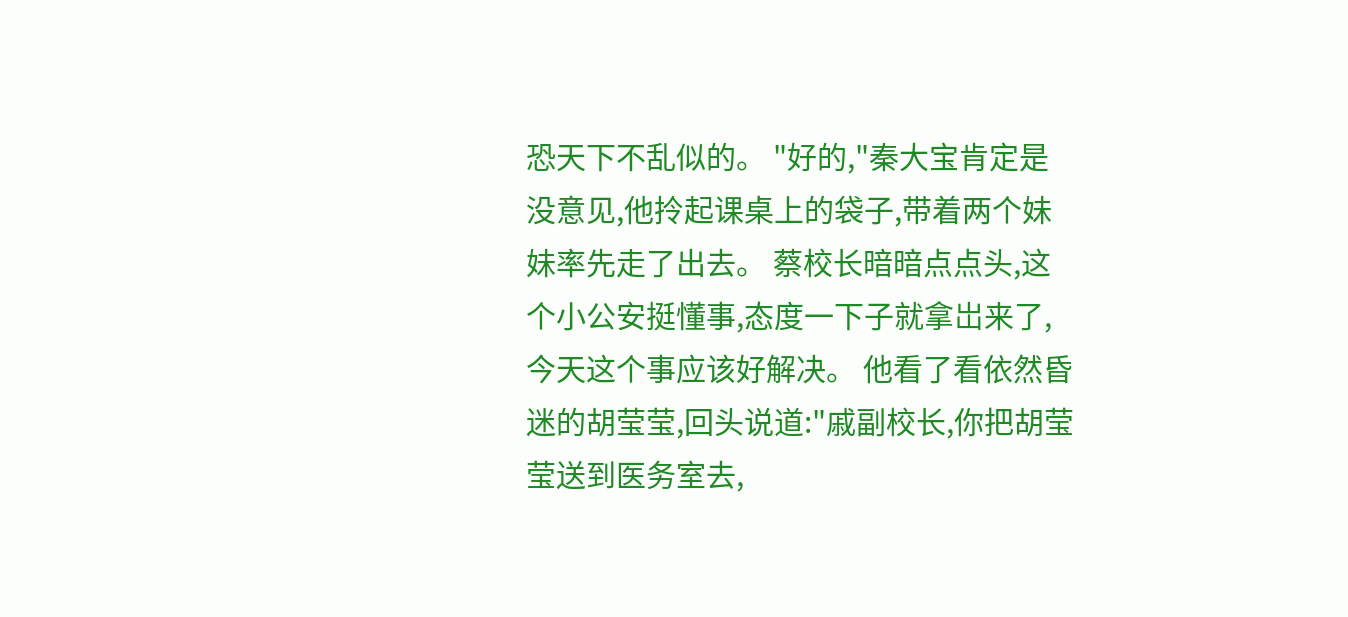恐天下不乱似的。 "好的,"秦大宝肯定是没意见,他拎起课桌上的袋子,带着两个妹妹率先走了出去。 蔡校长暗暗点点头,这个小公安挺懂事,态度一下子就拿岀来了,今天这个事应该好解决。 他看了看依然昏迷的胡莹莹,回头说道:"戚副校长,你把胡莹莹送到医务室去,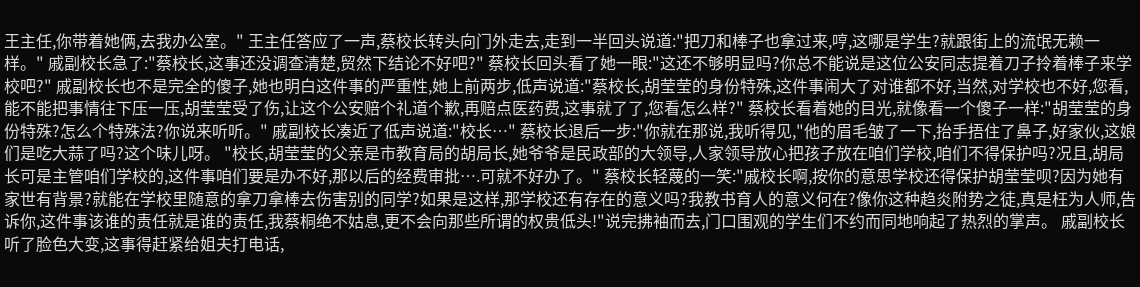王主任,你带着她俩,去我办公室。" 王主任答应了一声,蔡校长转头向门外走去,走到一半回头说道:"把刀和棒子也拿过来,哼,这哪是学生?就跟街上的流氓无赖一样。" 戚副校长急了:"蔡校长,这事还没调查清楚,贸然下结论不好吧?" 蔡校长回头看了她一眼:"这还不够明显吗?你总不能说是这位公安同志提着刀子拎着棒子来学校吧?" 戚副校长也不是完全的傻子,她也明白这件事的严重性,她上前两步,低声说道:"蔡校长,胡莹莹的身份特殊,这件事闹大了对谁都不好,当然,对学校也不好,您看,能不能把事情往下压一压,胡莹莹受了伤,让这个公安赔个礼道个歉,再赔点医药费,这事就了了,您看怎么样?" 蔡校长看着她的目光,就像看一个傻子一样:"胡莹莹的身份特殊?怎么个特殊法?你说来听听。" 戚副校长凑近了低声说道:"校长…" 蔡校长退后一步:"你就在那说,我听得见,"他的眉毛皱了一下,抬手捂住了鼻子,好家伙,这娘们是吃大蒜了吗?这个味儿呀。 "校长,胡莹莹的父亲是市教育局的胡局长,她爷爷是民政部的大领导,人家领导放心把孩子放在咱们学校,咱们不得保护吗?况且,胡局长可是主管咱们学校的,这件事咱们要是办不好,那以后的经费审批….可就不好办了。" 蔡校长轻蔑的一笑:"戚校长啊,按你的意思学校还得保护胡莹莹呗?因为她有家世有背景?就能在学校里随意的拿刀拿棒去伤害别的同学?如果是这样,那学校还有存在的意义吗?我教书育人的意义何在?像你这种趋炎附势之徒,真是枉为人师,告诉你,这件事该谁的责任就是谁的责任,我蔡桐绝不姑息,更不会向那些所谓的权贵低头!"说完拂袖而去,门口围观的学生们不约而同地响起了热烈的掌声。 戚副校长听了脸色大变,这事得赶紧给姐夫打电话,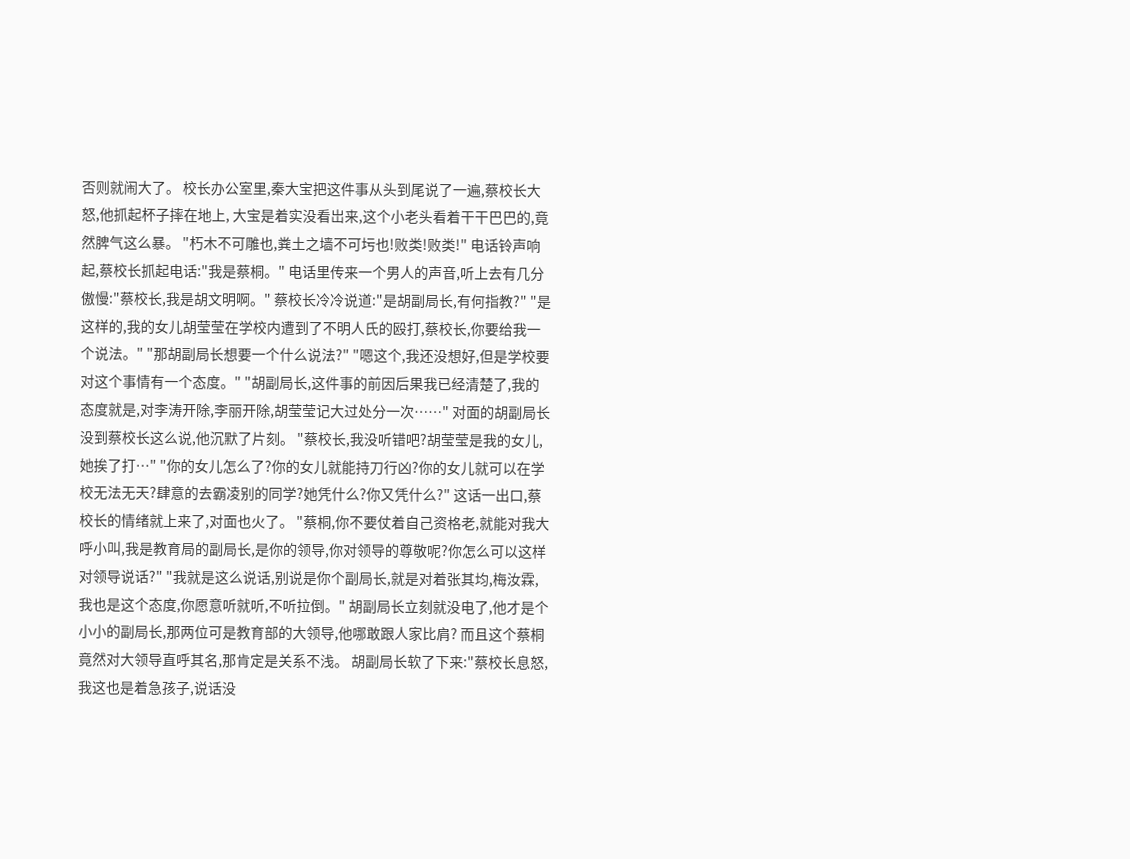否则就闹大了。 校长办公室里,秦大宝把这件事从头到尾说了一遍,蔡校长大怒,他抓起杯子摔在地上, 大宝是着实没看岀来,这个小老头看着干干巴巴的,竟然脾气这么暴。 "朽木不可雕也,粪土之墙不可圬也!败类!败类!" 电话铃声响起,蔡校长抓起电话:"我是蔡桐。" 电话里传来一个男人的声音,听上去有几分傲慢:"蔡校长,我是胡文明啊。" 蔡校长冷冷说道:"是胡副局长,有何指教?" "是这样的,我的女儿胡莹莹在学校内遭到了不明人氏的殴打,蔡校长,你要给我一个说法。" "那胡副局长想要一个什么说法?" "嗯这个,我还没想好,但是学校要对这个事情有一个态度。" "胡副局长,这件事的前因后果我已经清楚了,我的态度就是,对李涛开除,李丽开除,胡莹莹记大过处分一次……" 对面的胡副局长没到蔡校长这么说,他沉默了片刻。 "蔡校长,我没听错吧?胡莹莹是我的女儿,她挨了打…" "你的女儿怎么了?你的女儿就能持刀行凶?你的女儿就可以在学校无法无天?肆意的去霸凌别的同学?她凭什么?你又凭什么?" 这话一出口,蔡校长的情绪就上来了,对面也火了。 "蔡桐,你不要仗着自己资格老,就能对我大呼小叫,我是教育局的副局长,是你的领导,你对领导的尊敬呢?你怎么可以这样对领导说话?" "我就是这么说话,别说是你个副局长,就是对着张其均,梅汝霖,我也是这个态度,你愿意听就听,不听拉倒。" 胡副局长立刻就没电了,他才是个小小的副局长,那两位可是教育部的大领导,他哪敢跟人家比肩? 而且这个蔡桐竟然对大领导直呼其名,那肯定是关系不浅。 胡副局长软了下来:"蔡校长息怒,我这也是着急孩子,说话没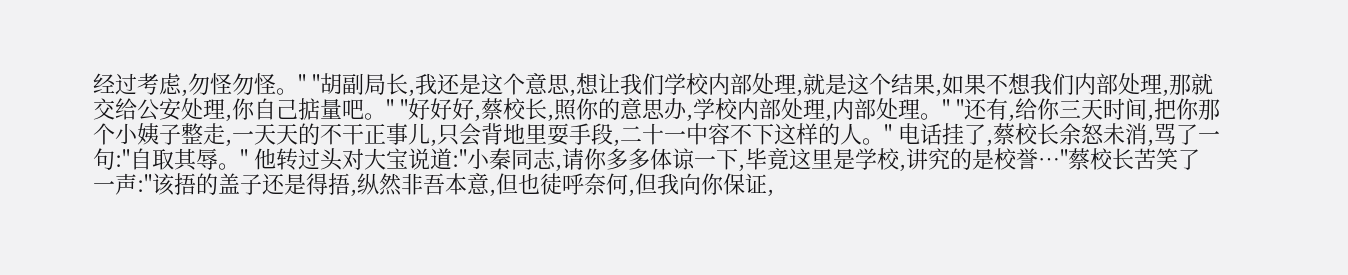经过考虑,勿怪勿怪。" "胡副局长,我还是这个意思,想让我们学校内部处理,就是这个结果,如果不想我们内部处理,那就交给公安处理,你自己掂量吧。" "好好好,蔡校长,照你的意思办,学校内部处理,内部处理。" "还有,给你三天时间,把你那个小姨子整走,一天天的不干正事儿,只会背地里耍手段,二十一中容不下这样的人。" 电话挂了,蔡校长余怒未消,骂了一句:"自取其辱。" 他转过头对大宝说道:"小秦同志,请你多多体谅一下,毕竟这里是学校,讲究的是校誉…"蔡校长苦笑了一声:"该捂的盖子还是得捂,纵然非吾本意,但也徒呼奈何,但我向你保证,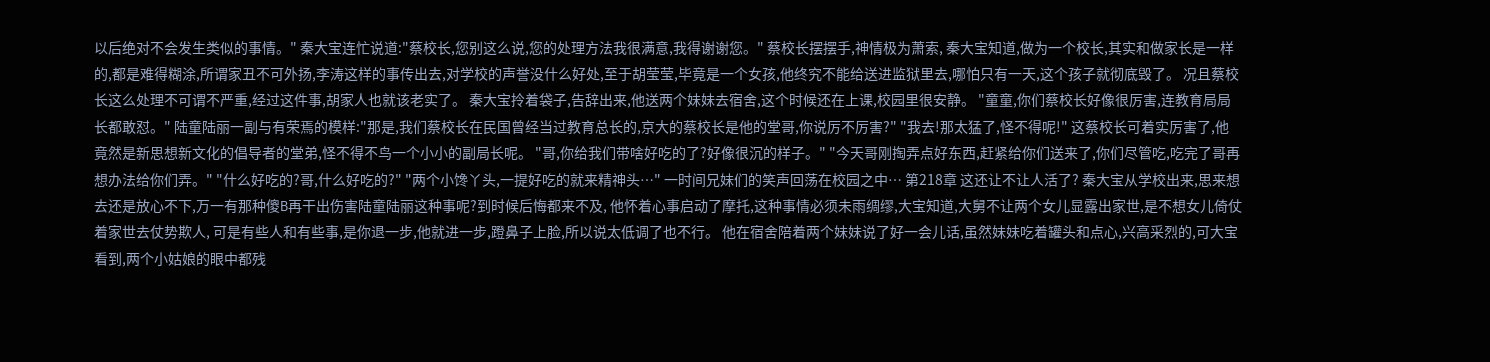以后绝对不会发生类似的事情。" 秦大宝连忙说道:"蔡校长,您别这么说,您的处理方法我很满意,我得谢谢您。" 蔡校长摆摆手,神情极为萧索, 秦大宝知道,做为一个校长,其实和做家长是一样的,都是难得糊涂,所谓家丑不可外扬,李涛这样的事传出去,对学校的声誉没什么好处,至于胡莹莹,毕竟是一个女孩,他终究不能给送进监狱里去,哪怕只有一天,这个孩子就彻底毁了。 况且蔡校长这么处理不可谓不严重,经过这件事,胡家人也就该老实了。 秦大宝拎着袋子,告辞出来,他送两个妹妹去宿舍,这个时候还在上课,校园里很安静。 "童童,你们蔡校长好像很厉害,连教育局局长都敢怼。" 陆童陆丽一副与有荣焉的模样:"那是,我们蔡校长在民国曾经当过教育总长的,京大的蔡校长是他的堂哥,你说厉不厉害?" "我去!那太猛了,怪不得呢!" 这蔡校长可着实厉害了,他竟然是新思想新文化的倡导者的堂弟,怪不得不鸟一个小小的副局长呢。 "哥,你给我们带啥好吃的了?好像很沉的样子。" "今天哥刚掏弄点好东西,赶紧给你们送来了,你们尽管吃,吃完了哥再想办法给你们弄。" "什么好吃的?哥,什么好吃的?" "两个小馋丫头,一提好吃的就来精神头…" 一时间兄妹们的笑声回荡在校园之中… 第218章 这还让不让人活了? 秦大宝从学校出来,思来想去还是放心不下,万一有那种傻B再干出伤害陆童陆丽这种事呢?到时候后悔都来不及, 他怀着心事启动了摩托,这种事情必须未雨绸缪,大宝知道,大舅不让两个女儿显露出家世,是不想女儿倚仗着家世去仗势欺人, 可是有些人和有些事,是你退一步,他就进一步,蹬鼻子上脸,所以说太低调了也不行。 他在宿舍陪着两个妹妹说了好一会儿话,虽然妹妹吃着罐头和点心,兴高采烈的,可大宝看到,两个小姑娘的眼中都残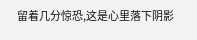留着几分惊恐,这是心里落下阴影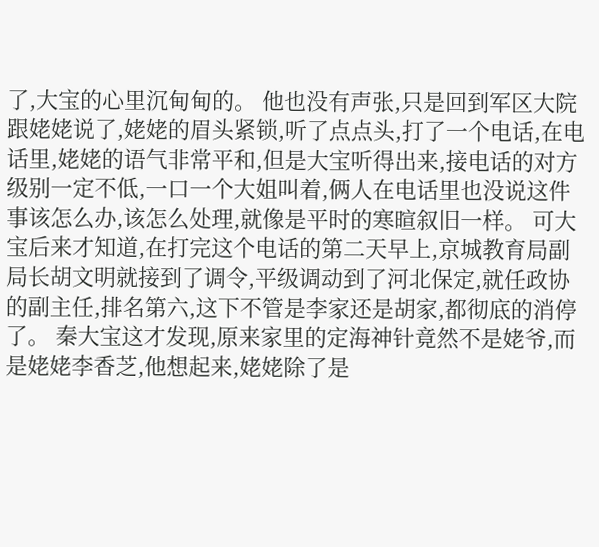了,大宝的心里沉甸甸的。 他也没有声张,只是回到军区大院跟姥姥说了,姥姥的眉头紧锁,听了点点头,打了一个电话,在电话里,姥姥的语气非常平和,但是大宝听得出来,接电话的对方级别一定不低,一口一个大姐叫着,俩人在电话里也没说这件事该怎么办,该怎么处理,就像是平时的寒暄叙旧一样。 可大宝后来才知道,在打完这个电话的第二天早上,京城教育局副局长胡文明就接到了调令,平级调动到了河北保定,就任政协的副主任,排名第六,这下不管是李家还是胡家,都彻底的消停了。 秦大宝这才发现,原来家里的定海神针竟然不是姥爷,而是姥姥李香芝,他想起来,姥姥除了是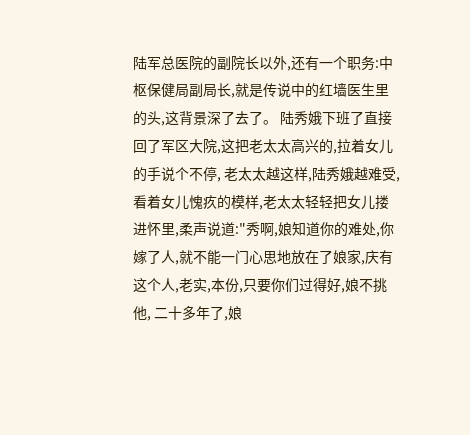陆军总医院的副院长以外,还有一个职务:中枢保健局副局长,就是传说中的红墙医生里的头,这背景深了去了。 陆秀娥下班了直接回了军区大院,这把老太太高兴的,拉着女儿的手说个不停, 老太太越这样,陆秀娥越难受,看着女儿愧疚的模样,老太太轻轻把女儿搂进怀里,柔声说道:"秀啊,娘知道你的难处,你嫁了人,就不能一门心思地放在了娘家,庆有这个人,老实,本份,只要你们过得好,娘不挑他, 二十多年了,娘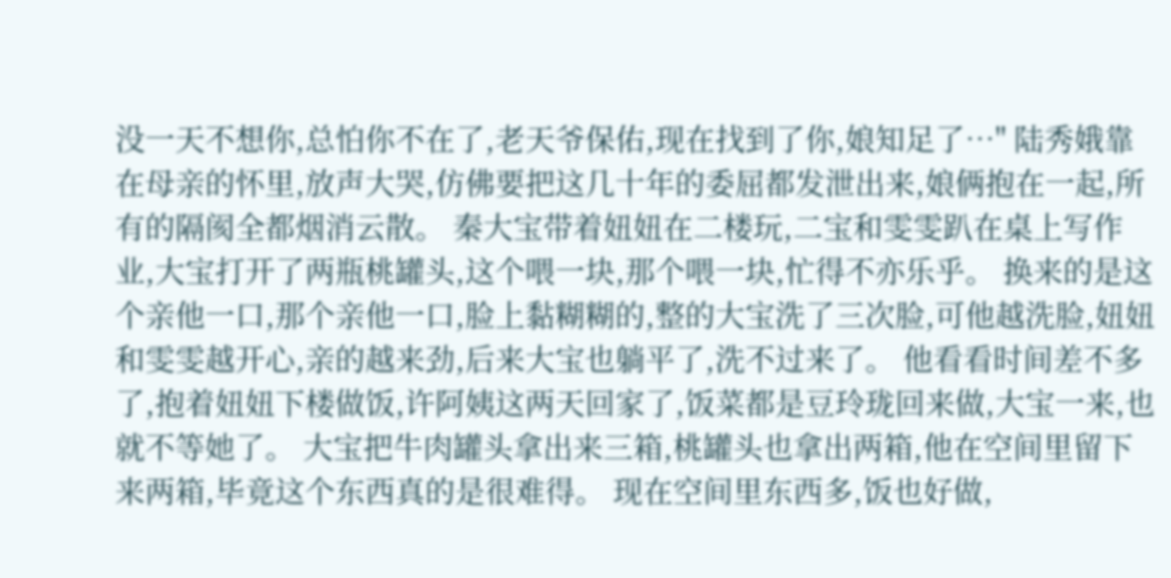没一天不想你,总怕你不在了,老天爷保佑,现在找到了你,娘知足了…" 陆秀娥靠在母亲的怀里,放声大哭,仿佛要把这几十年的委屈都发泄出来,娘俩抱在一起,所有的隔阂全都烟消云散。 秦大宝带着妞妞在二楼玩,二宝和雯雯趴在桌上写作业,大宝打开了两瓶桃罐头,这个喂一块,那个喂一块,忙得不亦乐乎。 换来的是这个亲他一口,那个亲他一口,脸上黏糊糊的,整的大宝洗了三次脸,可他越洗脸,妞妞和雯雯越开心,亲的越来劲,后来大宝也躺平了,洗不过来了。 他看看时间差不多了,抱着妞妞下楼做饭,许阿姨这两天回家了,饭菜都是豆玲珑回来做,大宝一来,也就不等她了。 大宝把牛肉罐头拿出来三箱,桃罐头也拿出两箱,他在空间里留下来两箱,毕竟这个东西真的是很难得。 现在空间里东西多,饭也好做,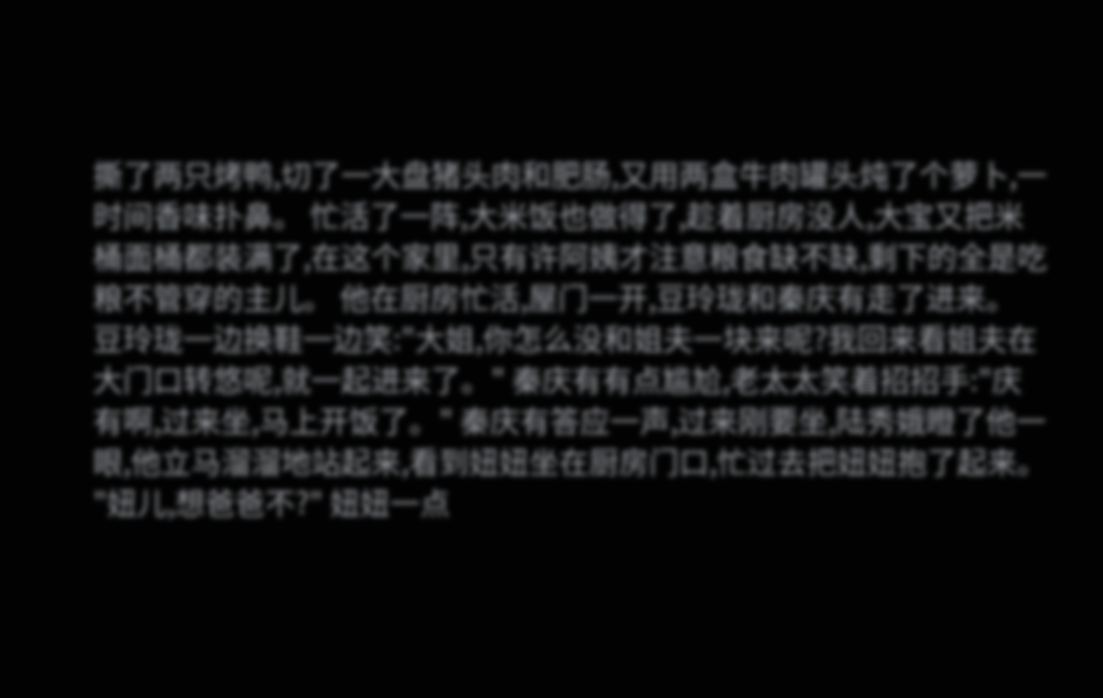撕了两只烤鸭,切了一大盘猪头肉和肥肠,又用两盒牛肉罐头炖了个萝卜,一时间香味扑鼻。 忙活了一阵,大米饭也做得了,趁着厨房没人,大宝又把米桶面桶都装满了,在这个家里,只有许阿姨才注意粮食缺不缺,剩下的全是吃粮不管穿的主儿。 他在厨房忙活,屋门一开,豆玲珑和秦庆有走了进来。 豆玲珑一边换鞋一边笑:"大姐,你怎么没和姐夫一块来呢?我回来看姐夫在大门口转悠呢,就一起进来了。" 秦庆有有点尴尬,老太太笑着招招手:"庆有啊,过来坐,马上开饭了。" 秦庆有答应一声,过来刚要坐,陆秀娥瞪了他一眼,他立马溜溜地站起来,看到妞妞坐在厨房门口,忙过去把妞妞抱了起来。 "妞儿,想爸爸不?" 妞妞一点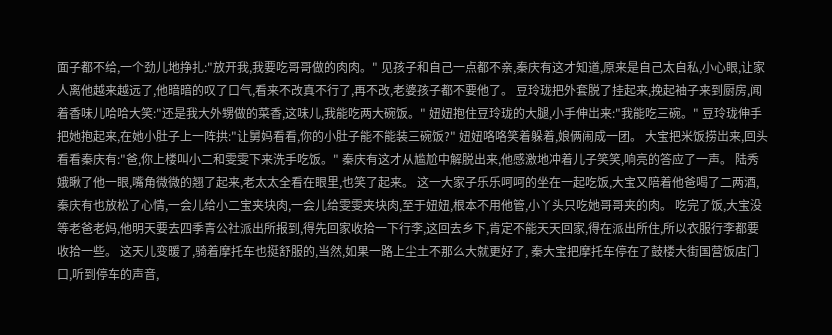面子都不给,一个劲儿地挣扎:"放开我,我要吃哥哥做的肉肉。" 见孩子和自己一点都不亲,秦庆有这才知道,原来是自己太自私,小心眼,让家人离他越来越远了,他暗暗的叹了口气,看来不改真不行了,再不改,老婆孩子都不要他了。 豆玲珑把外套脱了挂起来,挽起袖子来到厨房,闻着香味儿哈哈大笑:"还是我大外甥做的菜香,这味儿,我能吃两大碗饭。" 妞妞抱住豆玲珑的大腿,小手伸岀来:"我能吃三碗。" 豆玲珑伸手把她抱起来,在她小肚子上一阵拱:"让舅妈看看,你的小肚子能不能装三碗饭?" 妞妞咯咯笑着躲着,娘俩闹成一团。 大宝把米饭捞岀来,回头看看秦庆有:"爸,你上楼叫小二和雯雯下来洗手吃饭。" 秦庆有这才从尴尬中解脱出来,他感激地冲着儿子笑笑,响亮的答应了一声。 陆秀娥瞅了他一眼,嘴角微微的翘了起来,老太太全看在眼里,也笑了起来。 这一大家子乐乐呵呵的坐在一起吃饭,大宝又陪着他爸喝了二两酒, 秦庆有也放松了心情,一会儿给小二宝夹块肉,一会儿给雯雯夹块肉,至于妞妞,根本不用他管,小丫头只吃她哥哥夹的肉。 吃完了饭,大宝没等老爸老妈,他明天要去四季青公社派出所报到,得先回家收拾一下行李,这回去乡下,肯定不能天天回家,得在派出所住,所以衣服行李都要收拾一些。 这天儿变暖了,骑着摩托车也挺舒服的,当然,如果一路上尘土不那么大就更好了, 秦大宝把摩托车停在了鼓楼大街国营饭店门口,听到停车的声音,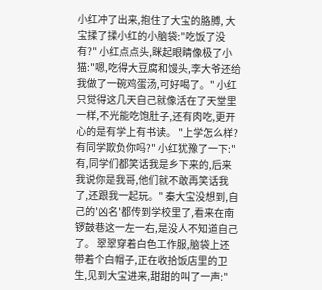小红冲了出来,抱住了大宝的胳膊, 大宝揉了揉小红的小脑袋:"吃饭了没有?" 小红点点头,眯起眼睛像极了小猫:"嗯,吃得大豆腐和馒头,李大爷还给我做了一碗鸡蛋汤,可好喝了。" 小红只觉得这几天自己就像活在了天堂里一样,不光能吃饱肚子,还有肉吃,更开心的是有学上有书读。 "上学怎么样?有同学欺负你吗?" 小红犹豫了一下:"有,同学们都笑话我是乡下来的,后来我说你是我哥,他们就不敢再笑话我了,还跟我一起玩。" 秦大宝没想到,自己的'凶名'都传到学校里了,看来在南锣鼓巷这一左一右,是没人不知道自己了。 翠翠穿着白色工作服,脑袋上还带着个白帽子,正在收拾饭店里的卫生,见到大宝进来,甜甜的叫了一声:"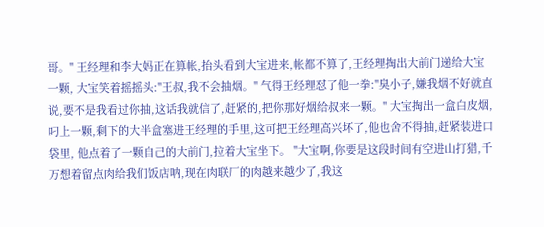哥。" 王经理和李大妈正在算帐,抬头看到大宝进来,帐都不算了,王经理掏出大前门递给大宝一颗, 大宝笑着摇摇头:"王叔,我不会抽烟。" 气得王经理怼了他一拳:"臭小子,嫌我烟不好就直说,要不是我看过你抽,这话我就信了,赶紧的,把你那好烟给叔来一颗。" 大宝掏出一盒白皮烟,叼上一颗,剩下的大半盒塞进王经理的手里,这可把王经理高兴坏了,他也舍不得抽,赶紧装进口袋里, 他点着了一颗自己的大前门,拉着大宝坐下。 "大宝啊,你要是这段时间有空进山打猎,千万想着留点肉给我们饭店呐,现在肉联厂的肉越来越少了,我这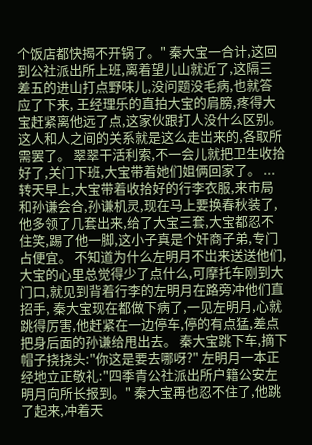个饭店都快揭不开锅了。" 秦大宝一合计,这回到公社派出所上班,离着望儿山就近了,这隔三差五的进山打点野味儿,没问题没毛病,也就答应了下来, 王经理乐的直拍大宝的肩膀,疼得大宝赶紧离他远了点,这家伙跟打人没什么区别。 这人和人之间的关系就是这么走岀来的,各取所需罢了。 翠翠干活利索,不一会儿就把卫生收拾好了,关门下班,大宝带着她们姐俩回家了。 ... 转天早上,大宝带着收拾好的行李衣服,来市局和孙谦会合,孙谦机灵,现在马上要换春秋装了,他多领了几套出来,给了大宝三套,大宝都忍不住笑,踢了他一脚,这小子真是个奸商子弟,专门占便宜。 不知道为什么左明月不岀来送送他们,大宝的心里总觉得少了点什么,可摩托车刚到大门口,就见到背着行李的左明月在路旁冲他们直招手, 秦大宝现在都做下病了,一见左明月,心就跳得厉害,他赶紧在一边停车,停的有点猛,差点把身后面的孙谦给甩出去。 秦大宝跳下车,摘下帽子挠挠头:"你这是要去哪呀?" 左明月一本正经地立正敬礼:"四季青公社派出所户籍公安左明月向所长报到。" 秦大宝再也忍不住了,他跳了起来,冲着天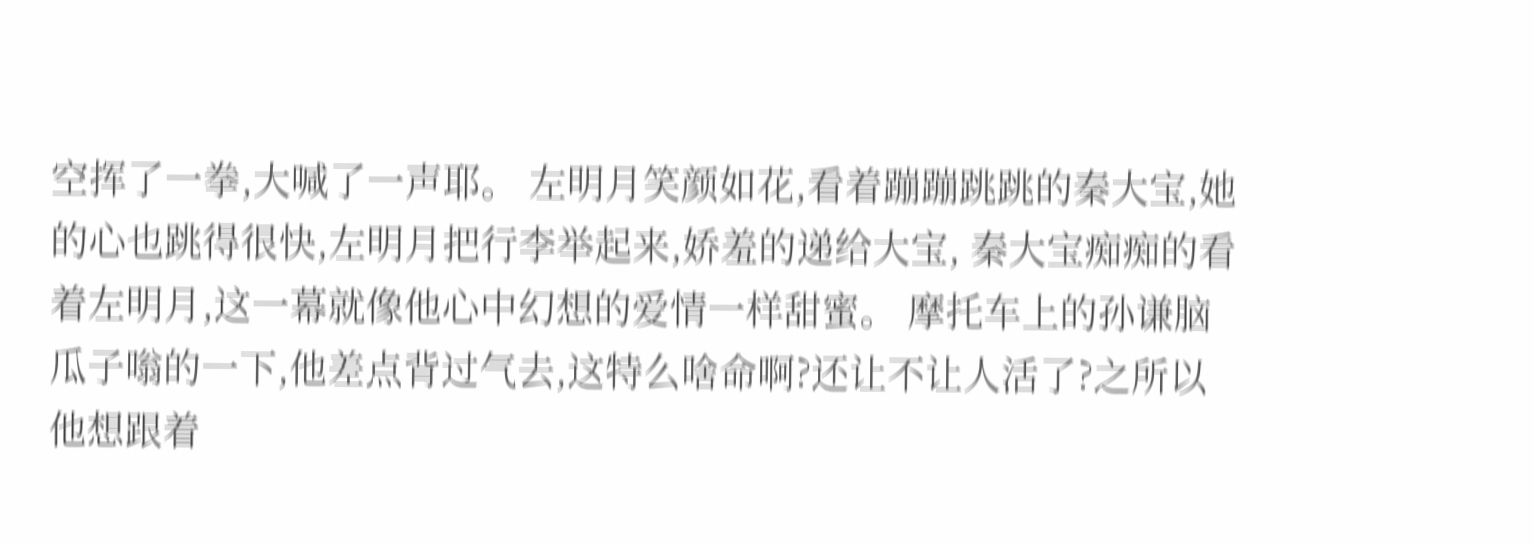空挥了一拳,大喊了一声耶。 左明月笑颜如花,看着蹦蹦跳跳的秦大宝,她的心也跳得很快,左明月把行李举起来,娇羞的递给大宝, 秦大宝痴痴的看着左明月,这一幕就像他心中幻想的爱情一样甜蜜。 摩托车上的孙谦脑瓜子嗡的一下,他差点背过气去,这特么啥命啊?还让不让人活了?之所以他想跟着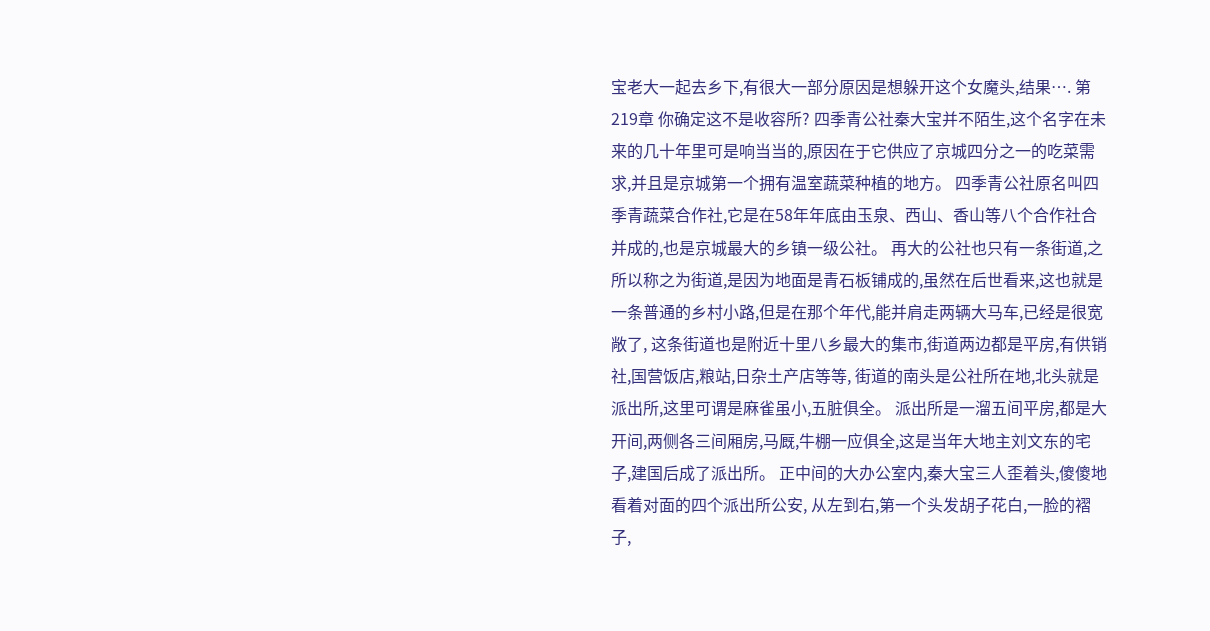宝老大一起去乡下,有很大一部分原因是想躲开这个女魔头,结果…. 第219章 你确定这不是收容所? 四季青公社秦大宝并不陌生,这个名字在未来的几十年里可是响当当的,原因在于它供应了京城四分之一的吃菜需求,并且是京城第一个拥有温室蔬菜种植的地方。 四季青公社原名叫四季青蔬菜合作社,它是在58年年底由玉泉、西山、香山等八个合作社合并成的,也是京城最大的乡镇一级公社。 再大的公社也只有一条街道,之所以称之为街道,是因为地面是青石板铺成的,虽然在后世看来,这也就是一条普通的乡村小路,但是在那个年代,能并肩走两辆大马车,已经是很宽敞了, 这条街道也是附近十里八乡最大的集市,街道两边都是平房,有供销社,国营饭店,粮站,日杂土产店等等, 街道的南头是公社所在地,北头就是派出所,这里可谓是麻雀虽小,五脏俱全。 派出所是一溜五间平房,都是大开间,两侧各三间厢房,马厩,牛棚一应俱全,这是当年大地主刘文东的宅子,建国后成了派出所。 正中间的大办公室内,秦大宝三人歪着头,傻傻地看着对面的四个派出所公安, 从左到右,第一个头发胡子花白,一脸的褶子,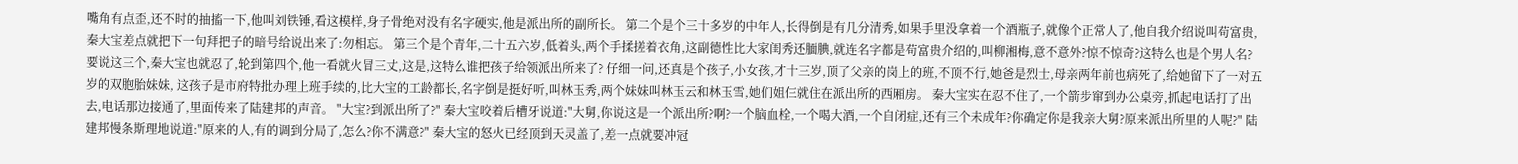嘴角有点歪,还不时的抽搐一下,他叫刘铁锤,看这模样,身子骨绝对没有名字硬实,他是派出所的副所长。 第二个是个三十多岁的中年人,长得倒是有几分清秀,如果手里没拿着一个酒瓶子,就像个正常人了,他自我介绍说叫苟富贵,秦大宝差点就把下一句拜把子的暗号给说出来了:勿相忘。 第三个是个青年,二十五六岁,低着头,两个手揉搓着衣角,这副德性比大家闺秀还腼腆,就连名字都是苟富贵介绍的,叫柳湘梅,意不意外?惊不惊奇?这特么也是个男人名? 要说这三个,秦大宝也就忍了,轮到第四个,他一看就火冒三丈,这是,这特么谁把孩子给领派出所来了? 仔细一问,还真是个孩子,小女孩,才十三岁,顶了父亲的岗上的班,不顶不行,她爸是烈士,母亲两年前也病死了,给她留下了一对五岁的双胞胎妹妹, 这孩子是市府特批办理上班手续的,比大宝的工龄都长,名字倒是挺好听,叫林玉秀,两个妹妹叫林玉云和林玉雪,她们姐仨就住在派出所的西厢房。 秦大宝实在忍不住了,一个箭步窜到办公桌旁,抓起电话打了出去,电话那边接通了,里面传来了陆建邦的声音。 "大宝?到派出所了?" 秦大宝咬着后槽牙说道:"大舅,你说这是一个派出所?啊?一个脑血栓,一个喝大酒,一个自闭症,还有三个未成年?你确定你是我亲大舅?原来派出所里的人呢?" 陆建邦慢条斯理地说道:"原来的人,有的调到分局了,怎么?你不满意?" 秦大宝的怒火已经顶到天灵盖了,差一点就要冲冠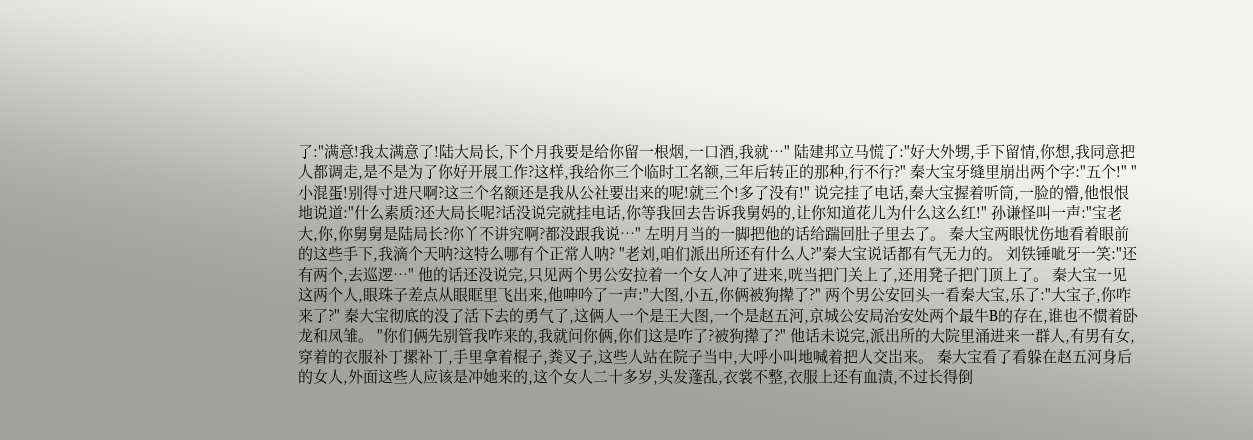了:"满意!我太满意了!陆大局长,下个月我要是给你留一根烟,一口酒,我就…" 陆建邦立马慌了:"好大外甥,手下留情,你想,我同意把人都调走,是不是为了你好开展工作?这样,我给你三个临时工名额,三年后转正的那种,行不行?" 秦大宝牙缝里崩出两个字:"五个!" "小混蛋!别得寸进尺啊?这三个名额还是我从公社要岀来的呢!就三个!多了没有!" 说完挂了电话,秦大宝握着听筒,一脸的懵,他恨恨地说道:"什么素质?还大局长呢?话没说完就挂电话,你等我回去告诉我舅妈的,让你知道花儿为什么这么红!" 孙谦怪叫一声:"宝老大,你,你舅舅是陆局长?你丫不讲究啊?都没跟我说…" 左明月当的一脚把他的话给踹回肚子里去了。 秦大宝两眼忧伤地看着眼前的这些手下,我滴个天呐?这特么哪有个正常人呐? "老刘,咱们派出所还有什么人?"秦大宝说话都有气无力的。 刘铁锤呲牙一笑:"还有两个,去巡逻…" 他的话还没说完,只见两个男公安拉着一个女人冲了进来,咣当把门关上了,还用凳子把门顶上了。 秦大宝一见这两个人,眼珠子差点从眼眶里飞出来,他呻吟了一声:"大图,小五,你俩被狗撵了?" 两个男公安回头一看秦大宝,乐了:"大宝子,你咋来了?" 秦大宝彻底的没了活下去的勇气了,这俩人一个是王大图,一个是赵五河,京城公安局治安处两个最牛B的存在,谁也不惯着卧龙和凤雏。 "你们俩先别管我咋来的,我就问你俩,你们这是咋了?被狗撵了?" 他话未说完,派出所的大院里涌进来一群人,有男有女,穿着的衣服补丁摞补丁,手里拿着棍子,粪叉子,这些人站在院子当中,大呼小叫地喊着把人交岀来。 秦大宝看了看躲在赵五河身后的女人,外面这些人应该是冲她来的,这个女人二十多岁,头发蓬乱,衣裳不整,衣服上还有血渍,不过长得倒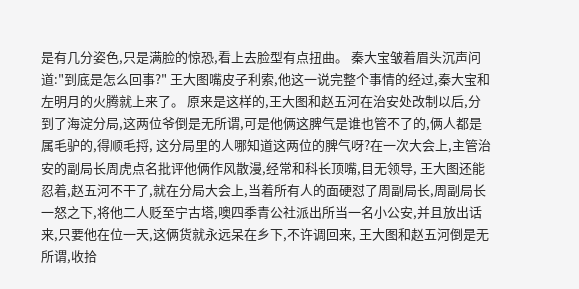是有几分姿色,只是满脸的惊恐,看上去脸型有点扭曲。 秦大宝皱着眉头沉声问道:"到底是怎么回事?" 王大图嘴皮子利索,他这一说完整个事情的经过,秦大宝和左明月的火腾就上来了。 原来是这样的,王大图和赵五河在治安处改制以后,分到了海淀分局,这两位爷倒是无所谓,可是他俩这脾气是谁也管不了的,俩人都是属毛驴的,得顺毛捋, 这分局里的人哪知道这两位的脾气呀?在一次大会上,主管治安的副局长周虎点名批评他俩作风散漫,经常和科长顶嘴,目无领导, 王大图还能忍着,赵五河不干了,就在分局大会上,当着所有人的面硬怼了周副局长,周副局长一怒之下,将他二人贬至宁古塔,噢四季青公社派出所当一名小公安,并且放出话来,只要他在位一天,这俩货就永远呆在乡下,不许调回来, 王大图和赵五河倒是无所谓,收拾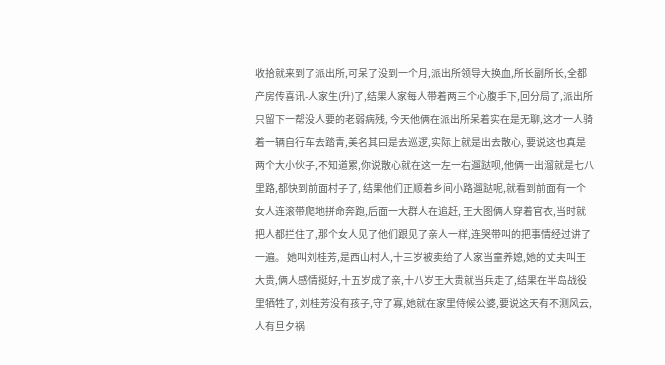收拾就来到了派出所,可呆了没到一个月,派出所领导大换血,所长副所长,全都产房传喜讯-人家生(升)了,结果人家每人带着两三个心腹手下,回分局了,派出所只留下一帮没人要的老弱病残, 今天他俩在派出所呆着实在是无聊,这才一人骑着一辆自行车去踏青,美名其曰是去巡逻,实际上就是出去散心, 要说这也真是两个大小伙子,不知道累,你说散心就在这一左一右遛跶呗,他俩一出溜就是七八里路,都快到前面村子了, 结果他们正顺着乡间小路遛跶呢,就看到前面有一个女人连滚带爬地拼命奔跑,后面一大群人在追赶, 王大图俩人穿着官衣,当时就把人都拦住了,那个女人见了他们跟见了亲人一样,连哭带叫的把事情经过讲了一遍。 她叫刘桂芳,是西山村人,十三岁被卖给了人家当童养媳,她的丈夫叫王大贵,俩人感情挺好,十五岁成了亲,十八岁王大贵就当兵走了,结果在半岛战役里牺牲了, 刘桂芳没有孩子,守了寡,她就在家里侍候公婆,要说这天有不测风云,人有旦夕祸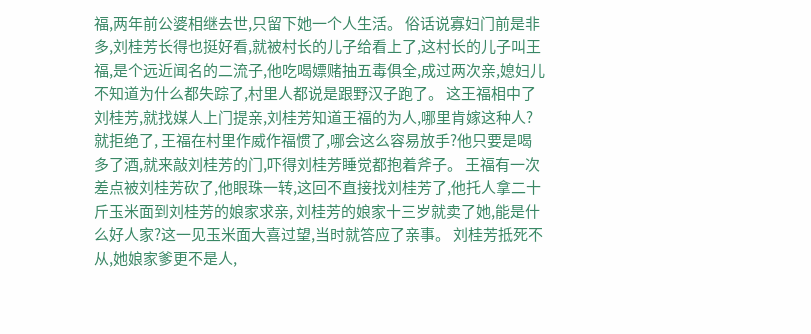福,两年前公婆相继去世,只留下她一个人生活。 俗话说寡妇门前是非多,刘桂芳长得也挺好看,就被村长的儿子给看上了,这村长的儿子叫王福,是个远近闻名的二流子,他吃喝嫖赌抽五毒俱全,成过两次亲,媳妇儿不知道为什么都失踪了,村里人都说是跟野汉子跑了。 这王福相中了刘桂芳,就找媒人上门提亲,刘桂芳知道王福的为人,哪里肯嫁这种人?就拒绝了, 王福在村里作威作福惯了,哪会这么容易放手?他只要是喝多了酒,就来敲刘桂芳的门,吓得刘桂芳睡觉都抱着斧子。 王福有一次差点被刘桂芳砍了,他眼珠一转,这回不直接找刘桂芳了,他托人拿二十斤玉米面到刘桂芳的娘家求亲, 刘桂芳的娘家十三岁就卖了她,能是什么好人家?这一见玉米面大喜过望,当时就答应了亲事。 刘桂芳抵死不从,她娘家爹更不是人,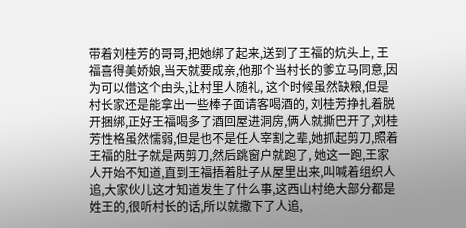带着刘桂芳的哥哥,把她绑了起来,送到了王福的炕头上, 王福喜得美娇娘,当天就要成亲,他那个当村长的爹立马同意,因为可以借这个由头,让村里人随礼, 这个时候虽然缺粮,但是村长家还是能拿出一些棒子面请客喝酒的, 刘桂芳挣扎着脱开捆绑,正好王福喝多了酒回屋进洞房,俩人就撕巴开了,刘桂芳性格虽然懦弱,但是也不是任人宰割之辈,她抓起剪刀,照着王福的肚子就是两剪刀,然后跳窗户就跑了, 她这一跑,王家人开始不知道,直到王福捂着肚子从屋里出来,叫喊着组织人追,大家伙儿这才知道发生了什么事,这西山村绝大部分都是姓王的,很听村长的话,所以就撒下了人追,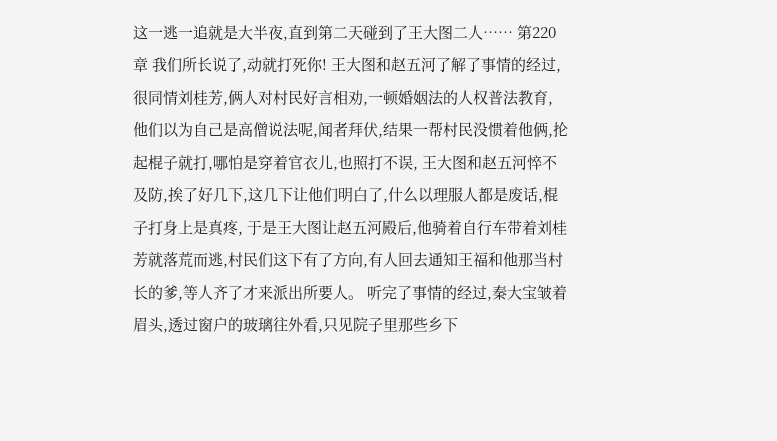这一逃一追就是大半夜,直到第二天碰到了王大图二人…… 第220章 我们所长说了,动就打死你! 王大图和赵五河了解了事情的经过,很同情刘桂芳,俩人对村民好言相劝,一顿婚姻法的人权普法教育, 他们以为自己是高僧说法呢,闻者拜伏,结果一帮村民没惯着他俩,抡起棍子就打,哪怕是穿着官衣儿,也照打不误, 王大图和赵五河悴不及防,挨了好几下,这几下让他们明白了,什么以理服人都是废话,棍子打身上是真疼, 于是王大图让赵五河殿后,他骑着自行车带着刘桂芳就落荒而逃,村民们这下有了方向,有人回去通知王福和他那当村长的爹,等人齐了才来派出所要人。 听完了事情的经过,秦大宝皱着眉头,透过窗户的玻璃往外看,只见院子里那些乡下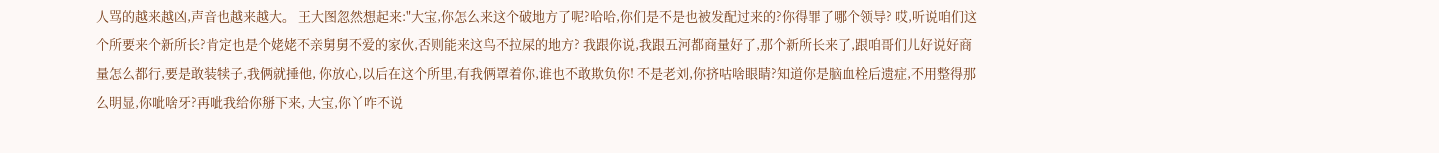人骂的越来越凶,声音也越来越大。 王大图忽然想起来:"大宝,你怎么来这个破地方了呢?哈哈,你们是不是也被发配过来的?你得罪了哪个领导? 哎,听说咱们这个所要来个新所长?肯定也是个姥姥不亲舅舅不爱的家伙,否则能来这鸟不拉屎的地方? 我跟你说,我跟五河都商量好了,那个新所长来了,跟咱哥们儿好说好商量怎么都行,要是敢装犊子,我俩就捶他, 你放心,以后在这个所里,有我俩罩着你,谁也不敢欺负你! 不是老刘,你挤咕啥眼睛?知道你是脑血栓后遗症,不用整得那么明显,你呲啥牙?再呲我给你掰下来, 大宝,你丫咋不说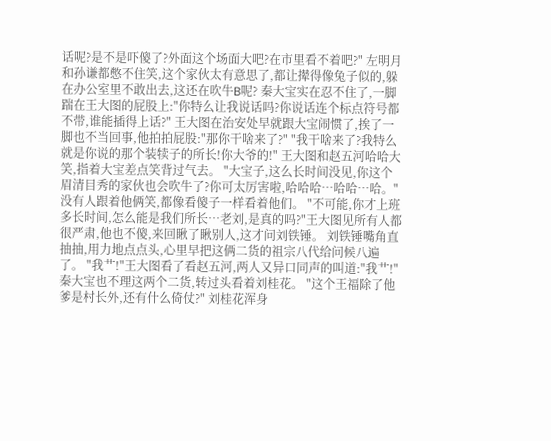话呢?是不是吓傻了?外面这个场面大吧?在市里看不着吧?" 左明月和孙谦都憋不住笑,这个家伙太有意思了,都让撵得像兔子似的,躲在办公室里不敢出去,这还在吹牛B呢? 秦大宝实在忍不住了,一脚踹在王大图的屁股上:"你特么让我说话吗?你说话连个标点符号都不带,谁能插得上话?" 王大图在治安处早就跟大宝闹惯了,挨了一脚也不当回事,他拍拍屁股:"那你干啥来了?" "我干啥来了?我特么就是你说的那个装犊子的所长!你大爷的!" 王大图和赵五河哈哈大笑,指着大宝差点笑背过气去。 "大宝子,这么长时间没见,你这个眉清目秀的家伙也会吹牛了?你可太厉害啦,哈哈哈…哈哈…哈。" 没有人跟着他俩笑,都像看傻子一样看着他们。 "不可能,你才上班多长时间,怎么能是我们所长…老刘,是真的吗?"王大图见所有人都很严肃,他也不傻,来回瞅了瞅别人,这才问刘铁锤。 刘铁锤嘴角直抽抽,用力地点点头,心里早把这俩二货的祖宗八代给问候八遍了。 "我艹!"王大图看了看赵五河,两人又异口同声的叫道:"我艹!" 秦大宝也不理这两个二货,转过头看着刘桂花。 "这个王福除了他爹是村长外,还有什么倚仗?" 刘桂花浑身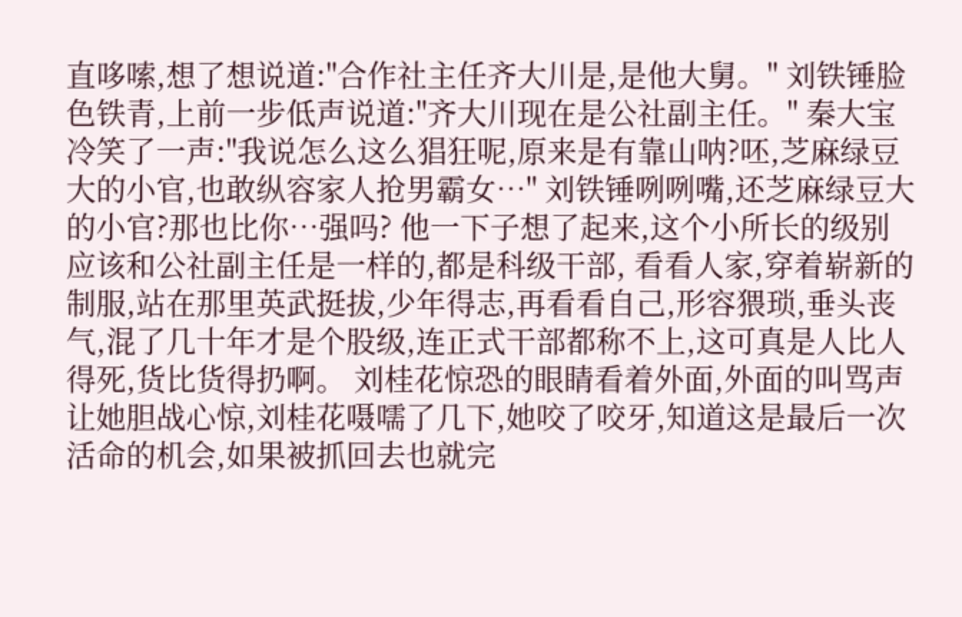直哆嗦,想了想说道:"合作社主任齐大川是,是他大舅。" 刘铁锤脸色铁青,上前一步低声说道:"齐大川现在是公社副主任。" 秦大宝冷笑了一声:"我说怎么这么猖狂呢,原来是有靠山呐?呸,芝麻绿豆大的小官,也敢纵容家人抢男霸女…" 刘铁锤咧咧嘴,还芝麻绿豆大的小官?那也比你…强吗? 他一下子想了起来,这个小所长的级别应该和公社副主任是一样的,都是科级干部, 看看人家,穿着崭新的制服,站在那里英武挺拔,少年得志,再看看自己,形容猥琐,垂头丧气,混了几十年才是个股级,连正式干部都称不上,这可真是人比人得死,货比货得扔啊。 刘桂花惊恐的眼睛看着外面,外面的叫骂声让她胆战心惊,刘桂花嗫嚅了几下,她咬了咬牙,知道这是最后一次活命的机会,如果被抓回去也就完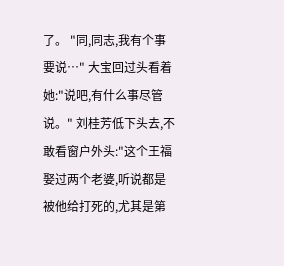了。 "同,同志,我有个事要说…" 大宝回过头看着她:"说吧,有什么事尽管说。" 刘桂芳低下头去,不敢看窗户外头:"这个王福娶过两个老婆,听说都是被他给打死的,尤其是第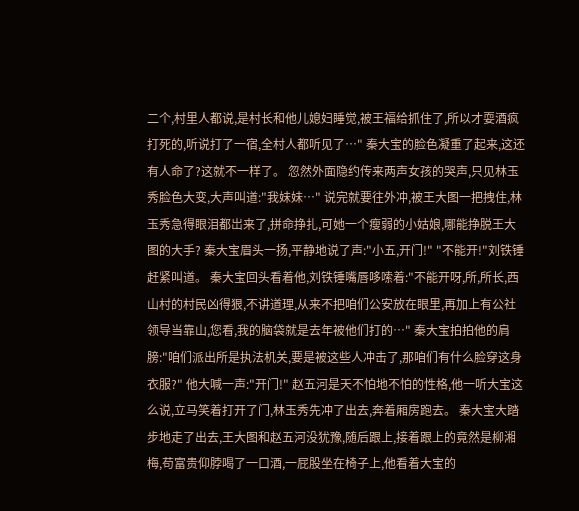二个,村里人都说,是村长和他儿媳妇睡觉,被王福给抓住了,所以才耍酒疯打死的,听说打了一宿,全村人都听见了…" 秦大宝的脸色凝重了起来,这还有人命了?这就不一样了。 忽然外面隐约传来两声女孩的哭声,只见林玉秀脸色大变,大声叫道:"我妹妹…" 说完就要往外冲,被王大图一把拽住,林玉秀急得眼泪都岀来了,拼命挣扎,可她一个瘦弱的小姑娘,哪能挣脱王大图的大手? 秦大宝眉头一扬,平静地说了声:"小五,开门!" "不能开!"刘铁锤赶紧叫道。 秦大宝回头看着他,刘铁锤嘴唇哆嗦着:"不能开呀,所,所长,西山村的村民凶得狠,不讲道理,从来不把咱们公安放在眼里,再加上有公社领导当靠山,您看,我的脑袋就是去年被他们打的…" 秦大宝拍拍他的肩膀:"咱们派出所是执法机关,要是被这些人冲击了,那咱们有什么脸穿这身衣服?" 他大喊一声:"开门!" 赵五河是天不怕地不怕的性格,他一听大宝这么说,立马笑着打开了门,林玉秀先冲了出去,奔着厢房跑去。 秦大宝大踏步地走了出去,王大图和赵五河没犹豫,随后跟上,接着跟上的竟然是柳湘梅,苟富贵仰脖喝了一口酒,一屁股坐在椅子上,他看着大宝的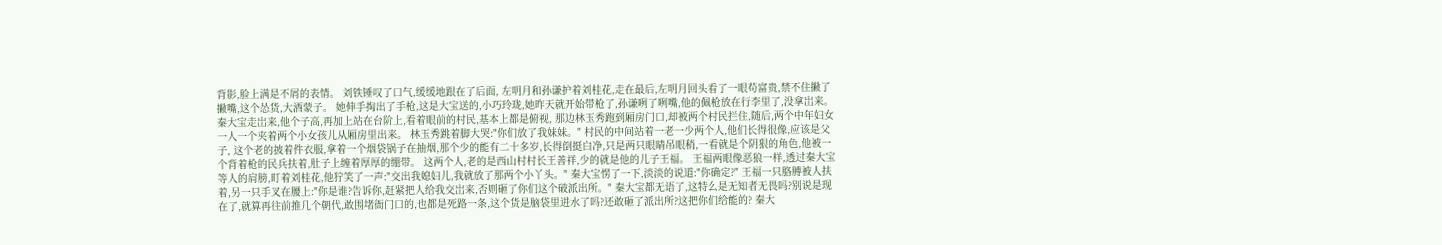背影,脸上满是不屑的表情。 刘铁锤叹了口气,缓缓地跟在了后面, 左明月和孙谦护着刘桂花,走在最后,左明月回头看了一眼苟富贵,禁不住撇了撇嘴,这个怂货,大酒蒙子。 她伸手掏出了手枪,这是大宝送的,小巧玲珑,她昨天就开始带枪了,孙谦咧了咧嘴,他的佩枪放在行李里了,没拿岀来。 秦大宝走岀来,他个子高,再加上站在台阶上,看着眼前的村民,基本上都是俯视, 那边林玉秀跑到厢房门口,却被两个村民拦住,随后,两个中年妇女一人一个夹着两个小女孩儿从厢房里出来。 林玉秀跳着脚大哭:"你们放了我妹妹。" 村民的中间站着一老一少两个人,他们长得很像,应该是父子, 这个老的披着件衣服,拿着一个烟袋锅子在抽烟,那个少的能有二十多岁,长得倒挺白净,只是两只眼睛吊眼稍,一看就是个阴狠的角色,他被一个背着枪的民兵扶着,肚子上缠着厚厚的绷带。 这两个人,老的是西山村村长王善祥,少的就是他的儿子王福。 王福两眼像恶狼一样,透过秦大宝等人的肩膀,盯着刘桂花,他狞笑了一声:"交出我媳妇儿,我就放了那两个小丫头。" 秦大宝愣了一下,淡淡的说道:"你确定?" 王福一只胳膊被人扶着,另一只手叉在腰上:"你是谁?告诉你,赶紧把人给我交岀来,否则砸了你们这个破派出所。" 秦大宝都无语了,这特么是无知者无畏吗?别说是现在了,就算再往前推几个朝代,敢围堵衙门口的,也都是死路一条,这个货是脑袋里进水了吗?还敢砸了派出所?这把你们给能的? 秦大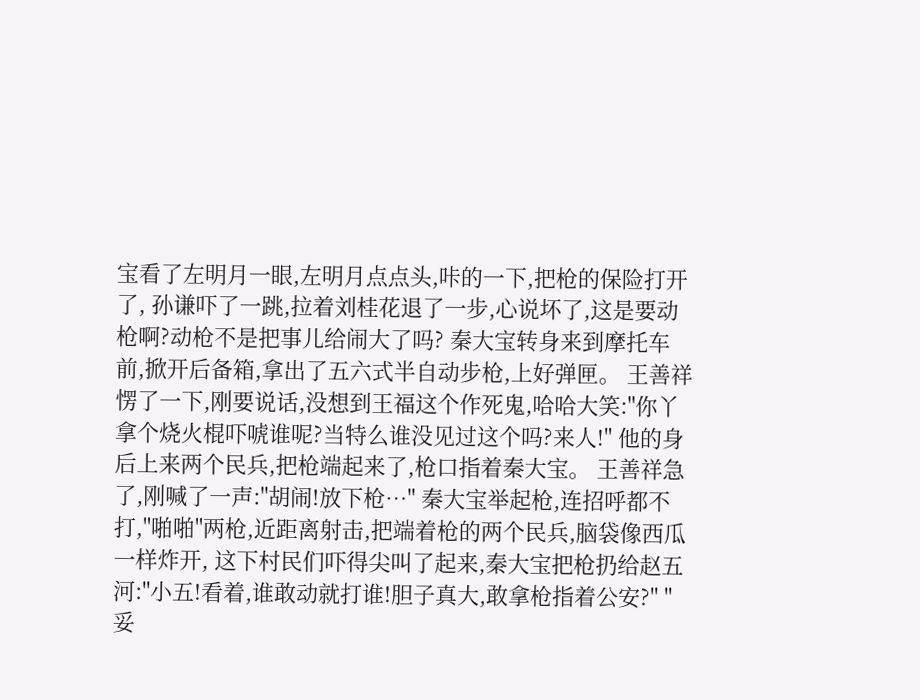宝看了左明月一眼,左明月点点头,咔的一下,把枪的保险打开了, 孙谦吓了一跳,拉着刘桂花退了一步,心说坏了,这是要动枪啊?动枪不是把事儿给闹大了吗? 秦大宝转身来到摩托车前,掀开后备箱,拿出了五六式半自动步枪,上好弹匣。 王善祥愣了一下,刚要说话,没想到王福这个作死鬼,哈哈大笑:"你丫拿个烧火棍吓唬谁呢?当特么谁没见过这个吗?来人!" 他的身后上来两个民兵,把枪端起来了,枪口指着秦大宝。 王善祥急了,刚喊了一声:"胡闹!放下枪…" 秦大宝举起枪,连招呼都不打,"啪啪"两枪,近距离射击,把端着枪的两个民兵,脑袋像西瓜一样炸开, 这下村民们吓得尖叫了起来,秦大宝把枪扔给赵五河:"小五!看着,谁敢动就打谁!胆子真大,敢拿枪指着公安?" "妥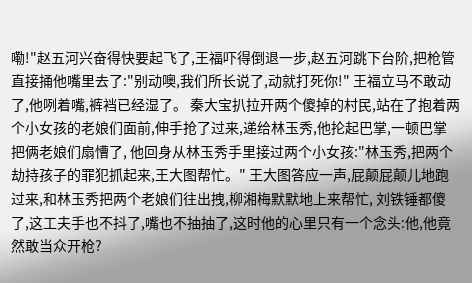嘞!"赵五河兴奋得快要起飞了,王福吓得倒退一步,赵五河跳下台阶,把枪管直接捅他嘴里去了:"别动噢,我们所长说了,动就打死你!" 王福立马不敢动了,他咧着嘴,裤裆已经湿了。 秦大宝扒拉开两个傻掉的村民,站在了抱着两个小女孩的老娘们面前,伸手抢了过来,递给林玉秀,他抡起巴掌,一顿巴掌把俩老娘们扇慒了, 他回身从林玉秀手里接过两个小女孩:"林玉秀,把两个劫持孩子的罪犯抓起来,王大图帮忙。" 王大图答应一声,屁颠屁颠儿地跑过来,和林玉秀把两个老娘们往出拽,柳湘梅默默地上来帮忙, 刘铁锤都傻了,这工夫手也不抖了,嘴也不抽抽了,这时他的心里只有一个念头:他,他竟然敢当众开枪?